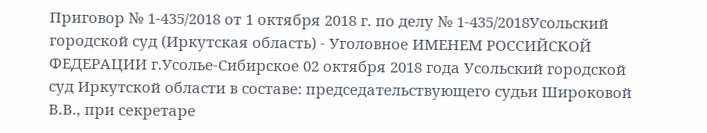Приговор № 1-435/2018 от 1 октября 2018 г. по делу № 1-435/2018Усольский городской суд (Иркутская область) - Уголовное ИМЕНЕМ РОССИЙСКОЙ ФЕДЕРАЦИИ г.Усолье-Сибирское 02 октября 2018 года Усольский городской суд Иркутской области в составе: председательствующего судьи Широковой В.В., при секретаре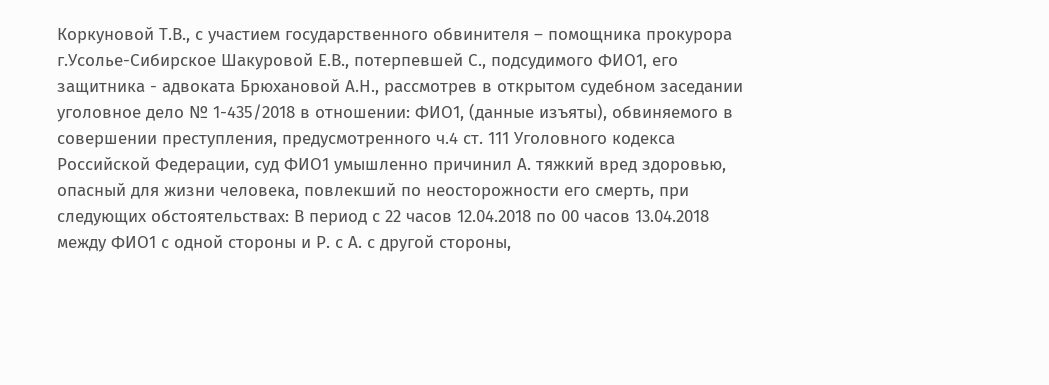Коркуновой Т.В., с участием государственного обвинителя – помощника прокурора г.Усолье-Сибирское Шакуровой Е.В., потерпевшей С., подсудимого ФИО1, его защитника - адвоката Брюхановой А.Н., рассмотрев в открытом судебном заседании уголовное дело № 1-435/2018 в отношении: ФИО1, (данные изъяты), обвиняемого в совершении преступления, предусмотренного ч.4 ст. 111 Уголовного кодекса Российской Федерации, суд ФИО1 умышленно причинил А. тяжкий вред здоровью, опасный для жизни человека, повлекший по неосторожности его смерть, при следующих обстоятельствах: В период с 22 часов 12.04.2018 по 00 часов 13.04.2018 между ФИО1 с одной стороны и Р. с А. с другой стороны,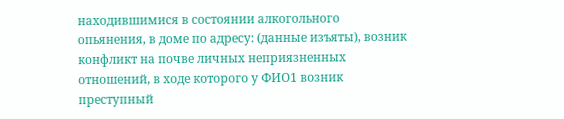находившимися в состоянии алкогольного опьянения, в доме по адресу: (данные изъяты), возник конфликт на почве личных неприязненных отношений, в ходе которого у ФИО1 возник преступный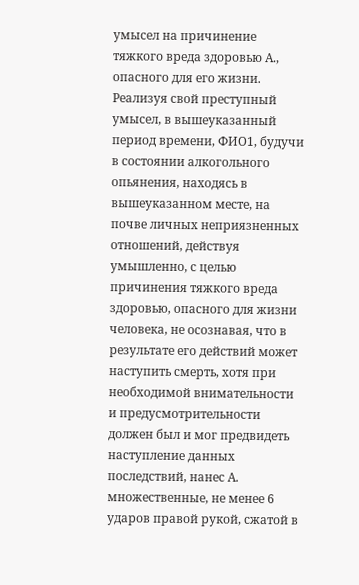умысел на причинение тяжкого вреда здоровью А., опасного для его жизни. Реализуя свой преступный умысел, в вышеуказанный период времени, ФИО1, будучи в состоянии алкогольного опьянения, находясь в вышеуказанном месте, на почве личных неприязненных отношений, действуя умышленно, с целью причинения тяжкого вреда здоровью, опасного для жизни человека, не осознавая, что в результате его действий может наступить смерть, хотя при необходимой внимательности и предусмотрительности должен был и мог предвидеть наступление данных последствий, нанес А. множественные, не менее 6 ударов правой рукой, сжатой в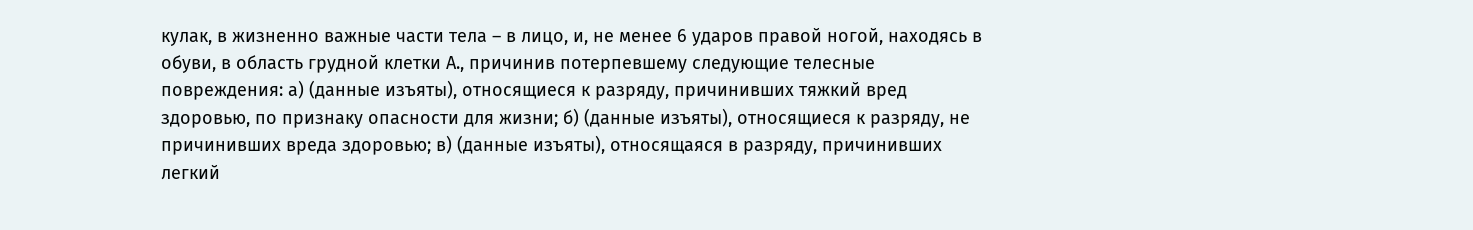кулак, в жизненно важные части тела – в лицо, и, не менее 6 ударов правой ногой, находясь в обуви, в область грудной клетки А., причинив потерпевшему следующие телесные повреждения: а) (данные изъяты), относящиеся к разряду, причинивших тяжкий вред здоровью, по признаку опасности для жизни; б) (данные изъяты), относящиеся к разряду, не причинивших вреда здоровью; в) (данные изъяты), относящаяся в разряду, причинивших легкий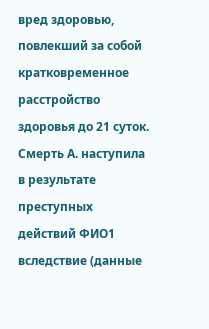вред здоровью, повлекший за собой кратковременное расстройство здоровья до 21 суток. Смерть А. наступила в результате преступных действий ФИО1 вследствие (данные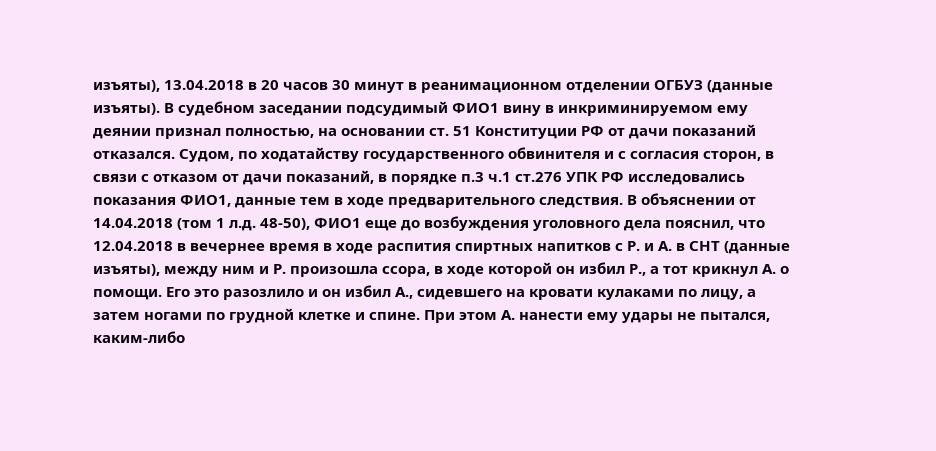изъяты), 13.04.2018 в 20 часов 30 минут в реанимационном отделении ОГБУЗ (данные изъяты). В судебном заседании подсудимый ФИО1 вину в инкриминируемом ему деянии признал полностью, на основании ст. 51 Конституции РФ от дачи показаний отказался. Судом, по ходатайству государственного обвинителя и с согласия сторон, в связи с отказом от дачи показаний, в порядке п.3 ч.1 ст.276 УПК РФ исследовались показания ФИО1, данные тем в ходе предварительного следствия. В объяснении от 14.04.2018 (том 1 л.д. 48-50), ФИО1 еще до возбуждения уголовного дела пояснил, что 12.04.2018 в вечернее время в ходе распития спиртных напитков с Р. и А. в СНТ (данные изъяты), между ним и Р. произошла ссора, в ходе которой он избил Р., а тот крикнул А. о помощи. Его это разозлило и он избил А., сидевшего на кровати кулаками по лицу, а затем ногами по грудной клетке и спине. При этом А. нанести ему удары не пытался, каким-либо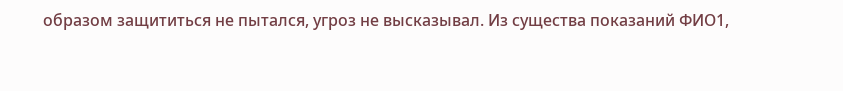образом защититься не пытался, угроз не высказывал. Из существа показаний ФИО1,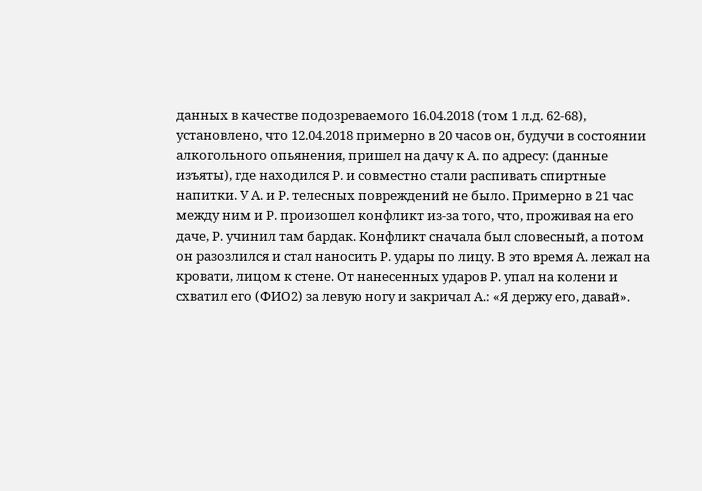данных в качестве подозреваемого 16.04.2018 (том 1 л.д. 62-68), установлено, что 12.04.2018 примерно в 20 часов он, будучи в состоянии алкогольного опьянения, пришел на дачу к А. по адресу: (данные изъяты), где находился Р. и совместно стали распивать спиртные напитки. У А. и Р. телесных повреждений не было. Примерно в 21 час между ним и Р. произошел конфликт из-за того, что, проживая на его даче, Р. учинил там бардак. Конфликт сначала был словесный, а потом он разозлился и стал наносить Р. удары по лицу. В это время А. лежал на кровати, лицом к стене. От нанесенных ударов Р. упал на колени и схватил его (ФИО2) за левую ногу и закричал А.: «Я держу его, давай».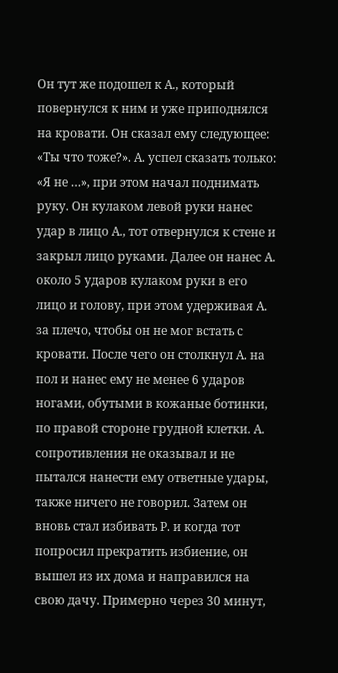Он тут же подошел к А., который повернулся к ним и уже приподнялся на кровати. Он сказал ему следующее: «Ты что тоже?». А. успел сказать только: «Я не …», при этом начал поднимать руку. Он кулаком левой руки нанес удар в лицо А., тот отвернулся к стене и закрыл лицо руками. Далее он нанес А. около 5 ударов кулаком руки в его лицо и голову, при этом удерживая А. за плечо, чтобы он не мог встать с кровати. После чего он столкнул А. на пол и нанес ему не менее 6 ударов ногами, обутыми в кожаные ботинки, по правой стороне грудной клетки. А. сопротивления не оказывал и не пытался нанести ему ответные удары, также ничего не говорил. Затем он вновь стал избивать Р. и когда тот попросил прекратить избиение, он вышел из их дома и направился на свою дачу. Примерно через 30 минут,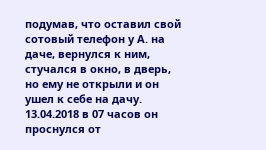подумав, что оставил свой сотовый телефон у А. на даче, вернулся к ним, стучался в окно, в дверь, но ему не открыли и он ушел к себе на дачу. 13.04.2018 в 07 часов он проснулся от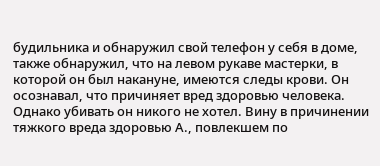будильника и обнаружил свой телефон у себя в доме, также обнаружил, что на левом рукаве мастерки, в которой он был накануне, имеются следы крови. Он осознавал, что причиняет вред здоровью человека. Однако убивать он никого не хотел. Вину в причинении тяжкого вреда здоровью А., повлекшем по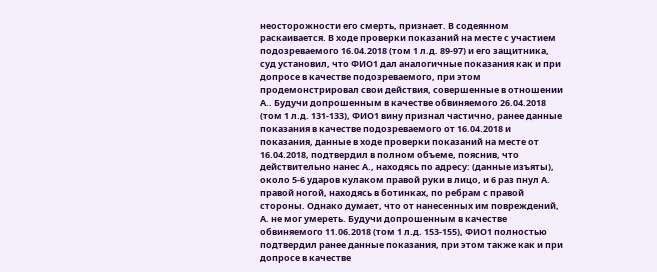неосторожности его смерть, признает. В содеянном раскаивается. В ходе проверки показаний на месте с участием подозреваемого 16.04.2018 (том 1 л.д. 89-97) и его защитника, суд установил, что ФИО1 дал аналогичные показания как и при допросе в качестве подозреваемого, при этом продемонстрировал свои действия, совершенные в отношении А.. Будучи допрошенным в качестве обвиняемого 26.04.2018 (том 1 л.д. 131-133), ФИО1 вину признал частично, ранее данные показания в качестве подозреваемого от 16.04.2018 и показания, данные в ходе проверки показаний на месте от 16.04.2018, подтвердил в полном объеме, пояснив, что действительно нанес А., находясь по адресу: (данные изъяты), около 5-6 ударов кулаком правой руки в лицо, и 6 раз пнул А. правой ногой, находясь в ботинках, по ребрам с правой стороны. Однако думает, что от нанесенных им повреждений, А. не мог умереть. Будучи допрошенным в качестве обвиняемого 11.06.2018 (том 1 л.д. 153-155), ФИО1 полностью подтвердил ранее данные показания, при этом также как и при допросе в качестве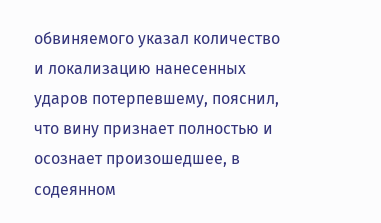обвиняемого указал количество и локализацию нанесенных ударов потерпевшему, пояснил, что вину признает полностью и осознает произошедшее, в содеянном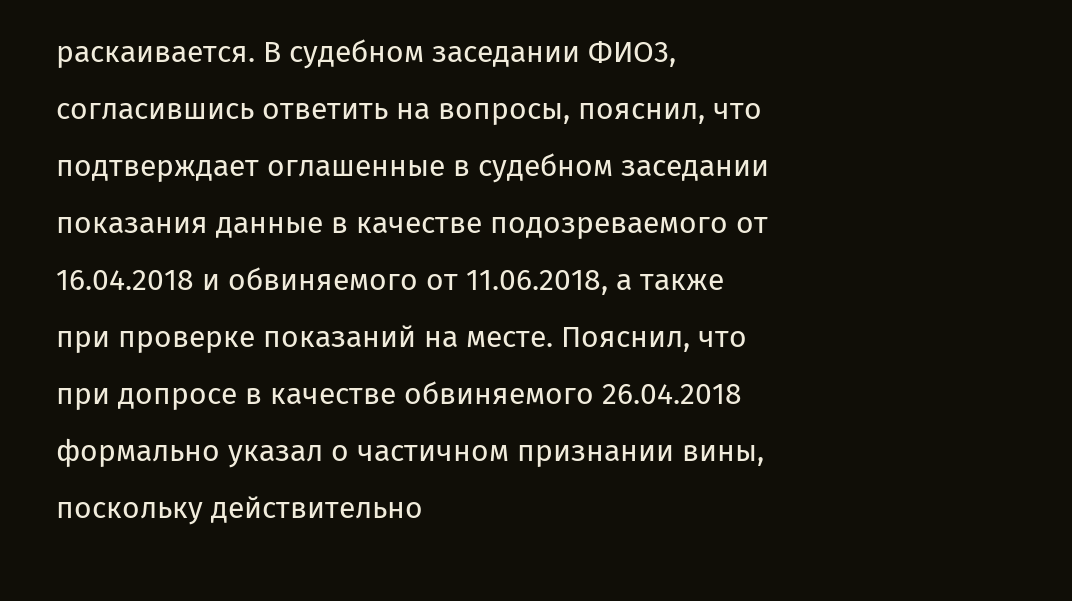раскаивается. В судебном заседании ФИО3, согласившись ответить на вопросы, пояснил, что подтверждает оглашенные в судебном заседании показания данные в качестве подозреваемого от 16.04.2018 и обвиняемого от 11.06.2018, а также при проверке показаний на месте. Пояснил, что при допросе в качестве обвиняемого 26.04.2018 формально указал о частичном признании вины, поскольку действительно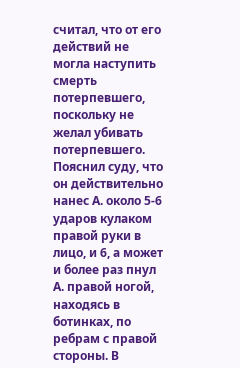считал, что от его действий не могла наступить смерть потерпевшего, поскольку не желал убивать потерпевшего. Пояснил суду, что он действительно нанес А. около 5-6 ударов кулаком правой руки в лицо, и 6, а может и более раз пнул А. правой ногой, находясь в ботинках, по ребрам с правой стороны. В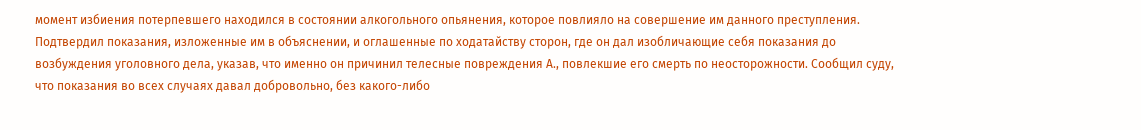момент избиения потерпевшего находился в состоянии алкогольного опьянения, которое повлияло на совершение им данного преступления. Подтвердил показания, изложенные им в объяснении, и оглашенные по ходатайству сторон, где он дал изобличающие себя показания до возбуждения уголовного дела, указав, что именно он причинил телесные повреждения А., повлекшие его смерть по неосторожности. Сообщил суду, что показания во всех случаях давал добровольно, без какого-либо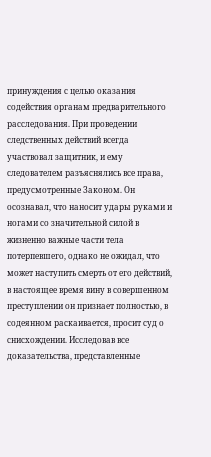принуждения с целью оказания содействия органам предварительного расследования. При проведении следственных действий всегда участвовал защитник, и ему следователем разъяснялись все права, предусмотренные Законом. Он осознавал, что наносит удары руками и ногами со значительной силой в жизненно важные части тела потерпевшего, однако не ожидал, что может наступить смерть от его действий, в настоящее время вину в совершенном преступлении он признает полностью, в содеянном раскаивается, просит суд о снисхождении. Исследовав все доказательства, представленные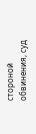стороной обвинения, суд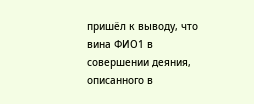пришёл к выводу, что вина ФИО1 в совершении деяния, описанного в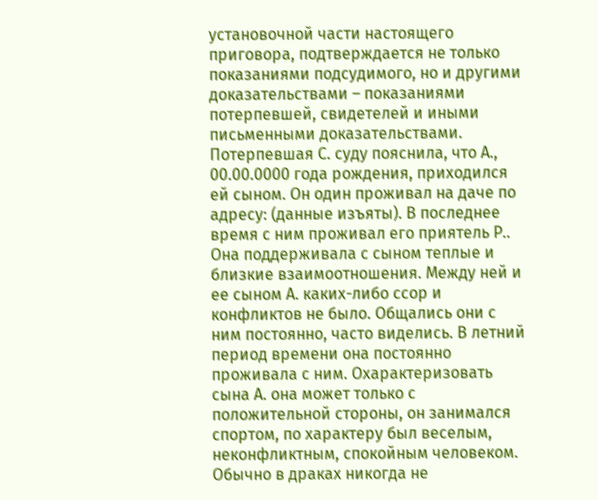установочной части настоящего приговора, подтверждается не только показаниями подсудимого, но и другими доказательствами – показаниями потерпевшей, свидетелей и иными письменными доказательствами. Потерпевшая С. суду пояснила, что А., 00.00.0000 года рождения, приходился ей сыном. Он один проживал на даче по адресу: (данные изъяты). В последнее время с ним проживал его приятель Р.. Она поддерживала с сыном теплые и близкие взаимоотношения. Между ней и ее сыном А. каких-либо ссор и конфликтов не было. Общались они с ним постоянно, часто виделись. В летний период времени она постоянно проживала с ним. Охарактеризовать сына А. она может только с положительной стороны, он занимался спортом, по характеру был веселым, неконфликтным, спокойным человеком. Обычно в драках никогда не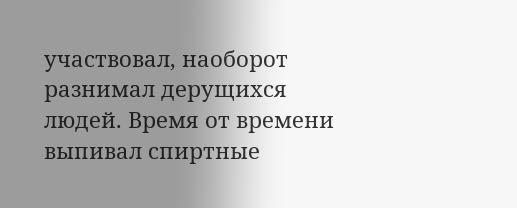участвовал, наоборот разнимал дерущихся людей. Время от времени выпивал спиртные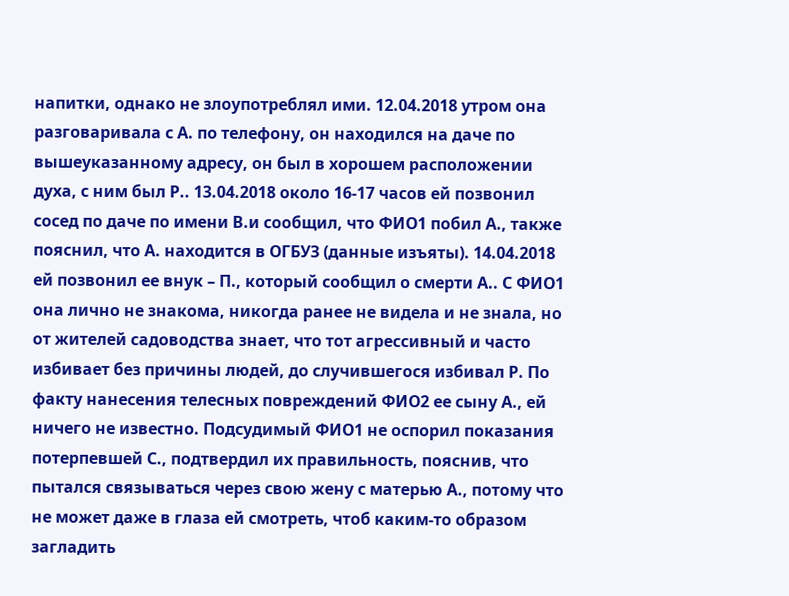напитки, однако не злоупотреблял ими. 12.04.2018 утром она разговаривала с А. по телефону, он находился на даче по вышеуказанному адресу, он был в хорошем расположении духа, с ним был Р.. 13.04.2018 около 16-17 часов ей позвонил сосед по даче по имени В.и сообщил, что ФИО1 побил А., также пояснил, что А. находится в ОГБУЗ (данные изъяты). 14.04.2018 ей позвонил ее внук – П., который сообщил о смерти А.. С ФИО1 она лично не знакома, никогда ранее не видела и не знала, но от жителей садоводства знает, что тот агрессивный и часто избивает без причины людей, до случившегося избивал Р. По факту нанесения телесных повреждений ФИО2 ее сыну А., ей ничего не известно. Подсудимый ФИО1 не оспорил показания потерпевшей С., подтвердил их правильность, пояснив, что пытался связываться через свою жену с матерью А., потому что не может даже в глаза ей смотреть, чтоб каким-то образом загладить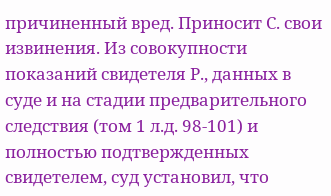причиненный вред. Приносит С. свои извинения. Из совокупности показаний свидетеля Р., данных в суде и на стадии предварительного следствия (том 1 л.д. 98-101) и полностью подтвержденных свидетелем, суд установил, что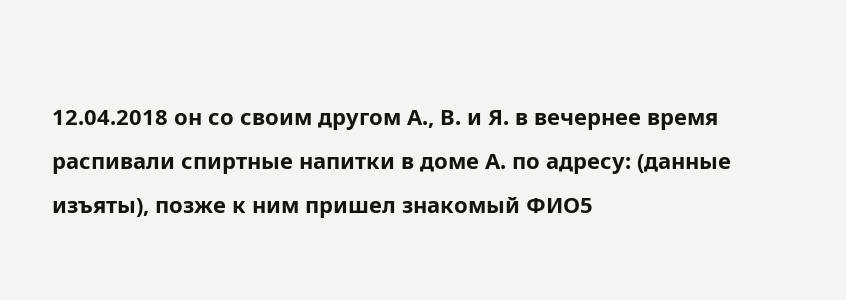12.04.2018 он со своим другом А., В. и Я. в вечернее время распивали спиртные напитки в доме А. по адресу: (данные изъяты), позже к ним пришел знакомый ФИО5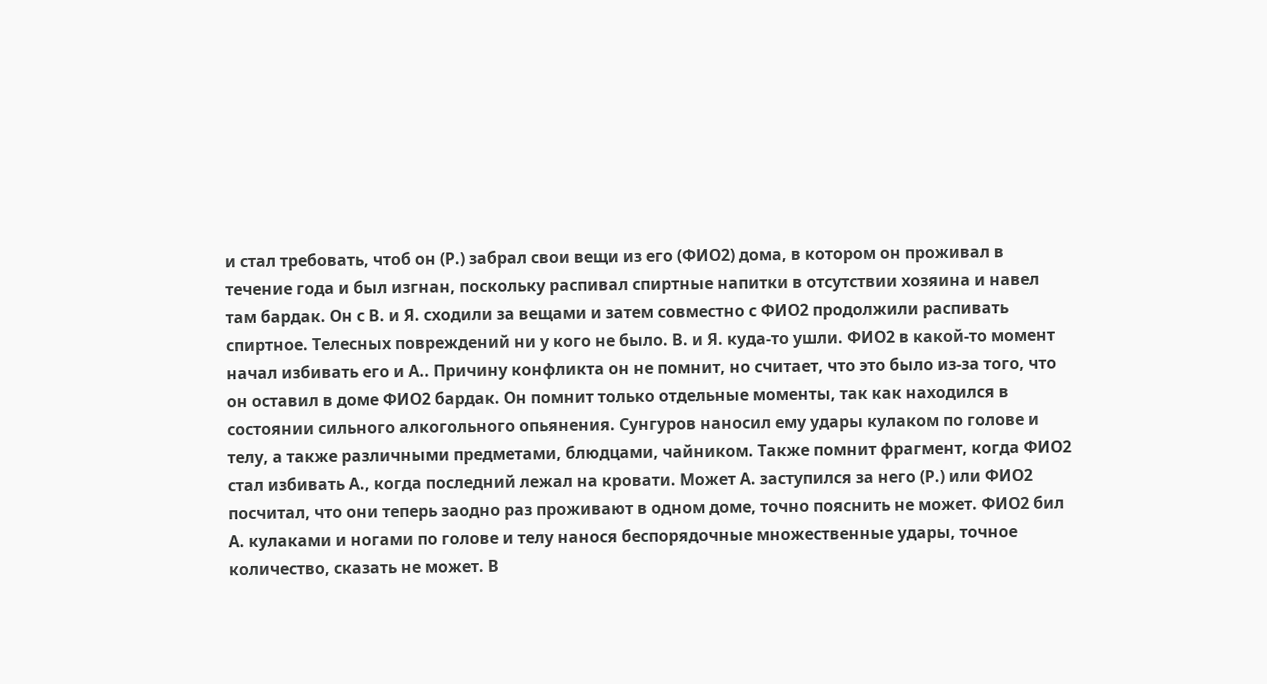и стал требовать, чтоб он (Р.) забрал свои вещи из его (ФИО2) дома, в котором он проживал в течение года и был изгнан, поскольку распивал спиртные напитки в отсутствии хозяина и навел там бардак. Он с В. и Я. сходили за вещами и затем совместно с ФИО2 продолжили распивать спиртное. Телесных повреждений ни у кого не было. В. и Я. куда-то ушли. ФИО2 в какой-то момент начал избивать его и А.. Причину конфликта он не помнит, но считает, что это было из-за того, что он оставил в доме ФИО2 бардак. Он помнит только отдельные моменты, так как находился в состоянии сильного алкогольного опьянения. Сунгуров наносил ему удары кулаком по голове и телу, а также различными предметами, блюдцами, чайником. Также помнит фрагмент, когда ФИО2 стал избивать А., когда последний лежал на кровати. Может А. заступился за него (Р.) или ФИО2 посчитал, что они теперь заодно раз проживают в одном доме, точно пояснить не может. ФИО2 бил А. кулаками и ногами по голове и телу нанося беспорядочные множественные удары, точное количество, сказать не может. В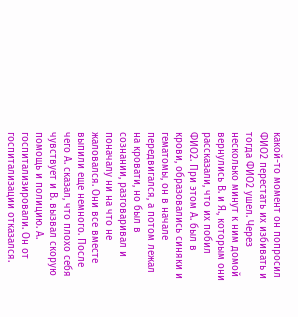какой-то момент он попросил ФИО2 перестать их избивать и тогда ФИО2 ушел. Через несколько минут к ним домой вернулись В. и Я., которым они рассказали, что их побил ФИО2. При этом А. был в крови, образовались синяки и гематомы, он в начале передвигался, а потом лежал на кровати, но был в сознании, разговаривал и поначалу ни на что не жаловался. Они все вместе выпили еще немного. После чего А. сказал, что плохо себя чувствует и В. вызвал скорую помощь и полицию. А. госпитализировали. Он от госпитализации отказался.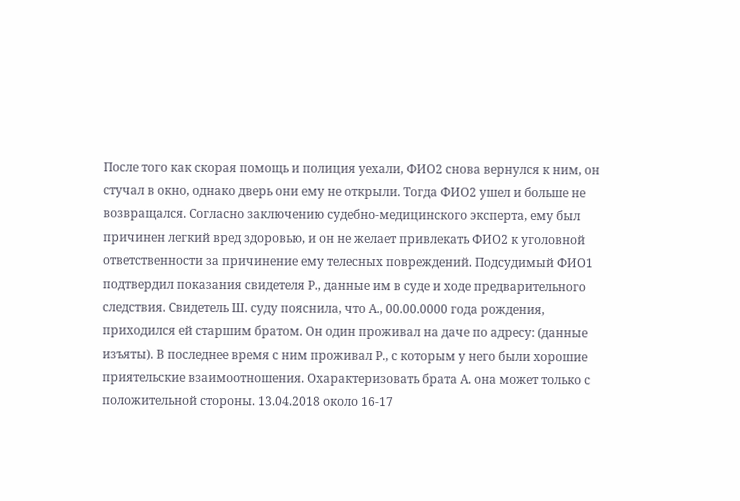После того как скорая помощь и полиция уехали, ФИО2 снова вернулся к ним, он стучал в окно, однако дверь они ему не открыли. Тогда ФИО2 ушел и больше не возвращался. Согласно заключению судебно-медицинского эксперта, ему был причинен легкий вред здоровью, и он не желает привлекать ФИО2 к уголовной ответственности за причинение ему телесных повреждений. Подсудимый ФИО1 подтвердил показания свидетеля Р., данные им в суде и ходе предварительного следствия. Свидетель Ш. суду пояснила, что А., 00.00.0000 года рождения, приходился ей старшим братом. Он один проживал на даче по адресу: (данные изъяты). В последнее время с ним проживал Р., с которым у него были хорошие приятельские взаимоотношения. Охарактеризовать брата А. она может только с положительной стороны. 13.04.2018 около 16-17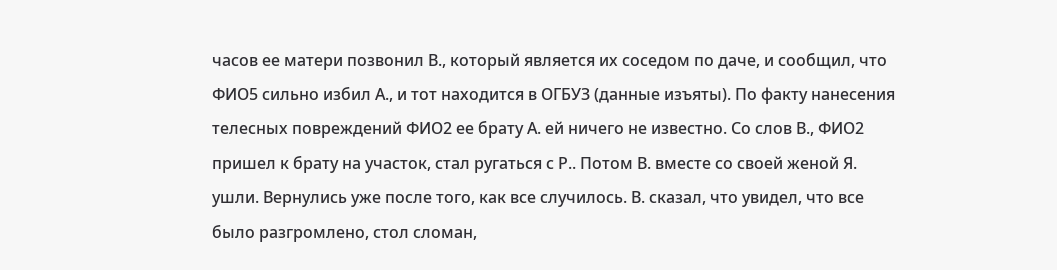часов ее матери позвонил В., который является их соседом по даче, и сообщил, что ФИО5 сильно избил А., и тот находится в ОГБУЗ (данные изъяты). По факту нанесения телесных повреждений ФИО2 ее брату А. ей ничего не известно. Со слов В., ФИО2 пришел к брату на участок, стал ругаться с Р.. Потом В. вместе со своей женой Я. ушли. Вернулись уже после того, как все случилось. В. сказал, что увидел, что все было разгромлено, стол сломан,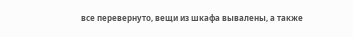все перевернуто, вещи из шкафа вывалены, а также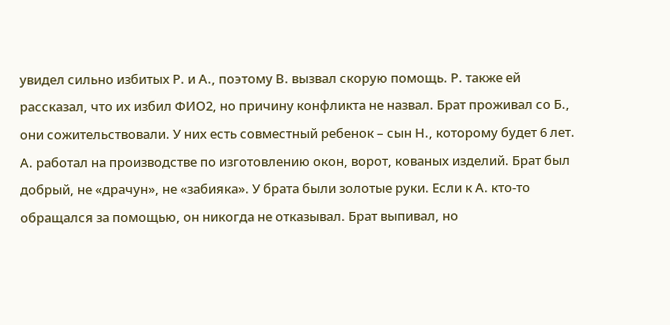увидел сильно избитых Р. и А., поэтому В. вызвал скорую помощь. Р. также ей рассказал, что их избил ФИО2, но причину конфликта не назвал. Брат проживал со Б., они сожительствовали. У них есть совместный ребенок – сын Н., которому будет 6 лет. А. работал на производстве по изготовлению окон, ворот, кованых изделий. Брат был добрый, не «драчун», не «забияка». У брата были золотые руки. Если к А. кто-то обращался за помощью, он никогда не отказывал. Брат выпивал, но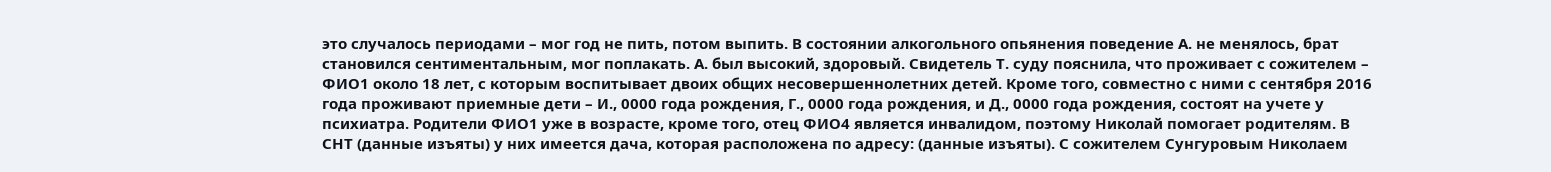это случалось периодами – мог год не пить, потом выпить. В состоянии алкогольного опьянения поведение А. не менялось, брат становился сентиментальным, мог поплакать. А. был высокий, здоровый. Свидетель Т. суду пояснила, что проживает с сожителем – ФИО1 около 18 лет, с которым воспитывает двоих общих несовершеннолетних детей. Кроме того, совместно с ними с сентября 2016 года проживают приемные дети – И., 0000 года рождения, Г., 0000 года рождения, и Д., 0000 года рождения, состоят на учете у психиатра. Родители ФИО1 уже в возрасте, кроме того, отец ФИО4 является инвалидом, поэтому Николай помогает родителям. В СНТ (данные изъяты) у них имеется дача, которая расположена по адресу: (данные изъяты). С сожителем Сунгуровым Николаем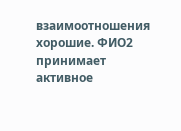взаимоотношения хорошие. ФИО2 принимает активное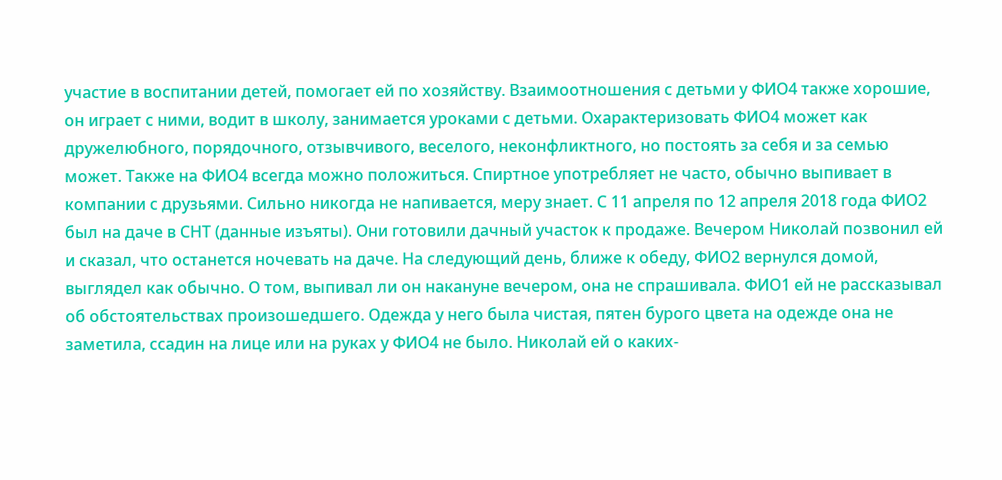участие в воспитании детей, помогает ей по хозяйству. Взаимоотношения с детьми у ФИО4 также хорошие, он играет с ними, водит в школу, занимается уроками с детьми. Охарактеризовать ФИО4 может как дружелюбного, порядочного, отзывчивого, веселого, неконфликтного, но постоять за себя и за семью может. Также на ФИО4 всегда можно положиться. Спиртное употребляет не часто, обычно выпивает в компании с друзьями. Сильно никогда не напивается, меру знает. С 11 апреля по 12 апреля 2018 года ФИО2 был на даче в СНТ (данные изъяты). Они готовили дачный участок к продаже. Вечером Николай позвонил ей и сказал, что останется ночевать на даче. На следующий день, ближе к обеду, ФИО2 вернулся домой, выглядел как обычно. О том, выпивал ли он накануне вечером, она не спрашивала. ФИО1 ей не рассказывал об обстоятельствах произошедшего. Одежда у него была чистая, пятен бурого цвета на одежде она не заметила, ссадин на лице или на руках у ФИО4 не было. Николай ей о каких-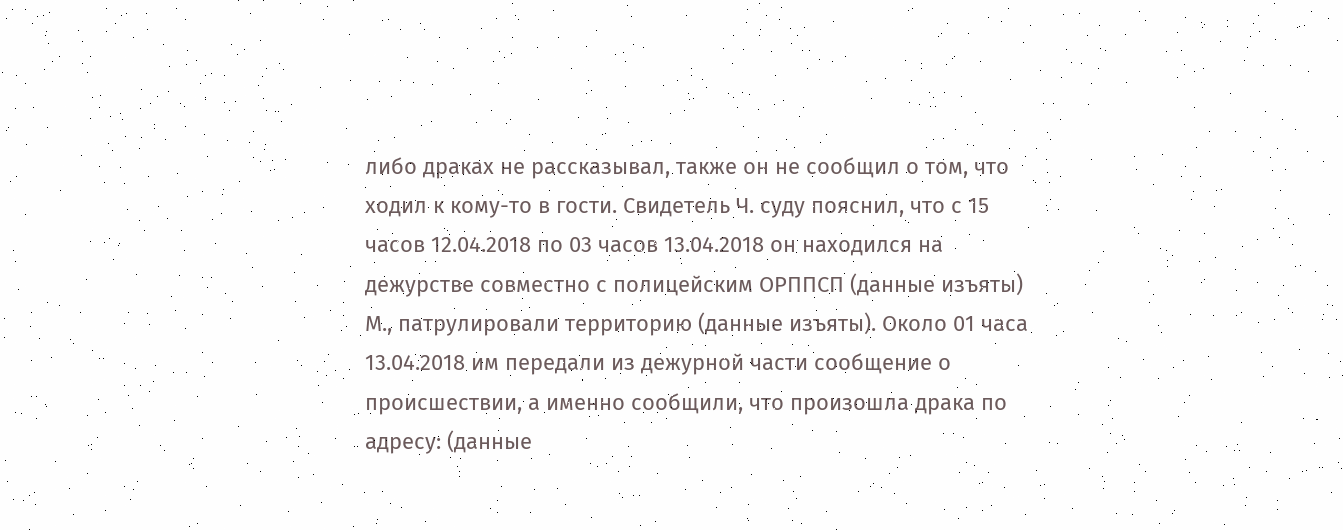либо драках не рассказывал, также он не сообщил о том, что ходил к кому-то в гости. Свидетель Ч. суду пояснил, что с 15 часов 12.04.2018 по 03 часов 13.04.2018 он находился на дежурстве совместно с полицейским ОРППСП (данные изъяты) М., патрулировали территорию (данные изъяты). Около 01 часа 13.04.2018 им передали из дежурной части сообщение о происшествии, а именно сообщили, что произошла драка по адресу: (данные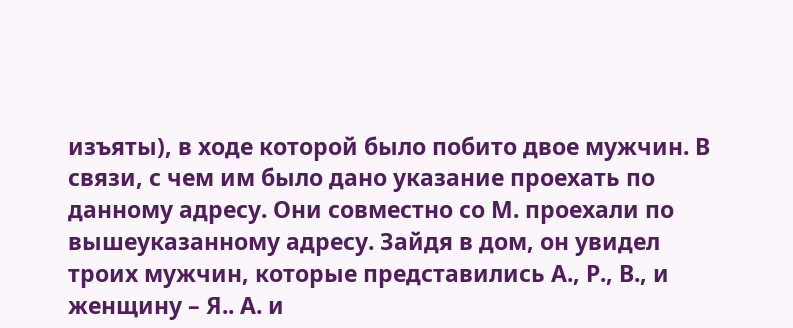изъяты), в ходе которой было побито двое мужчин. В связи, с чем им было дано указание проехать по данному адресу. Они совместно со М. проехали по вышеуказанному адресу. Зайдя в дом, он увидел троих мужчин, которые представились А., Р., В., и женщину – Я.. А. и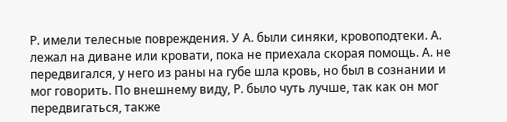Р. имели телесные повреждения. У А. были синяки, кровоподтеки. А. лежал на диване или кровати, пока не приехала скорая помощь. А. не передвигался, у него из раны на губе шла кровь, но был в сознании и мог говорить. По внешнему виду, Р. было чуть лучше, так как он мог передвигаться, также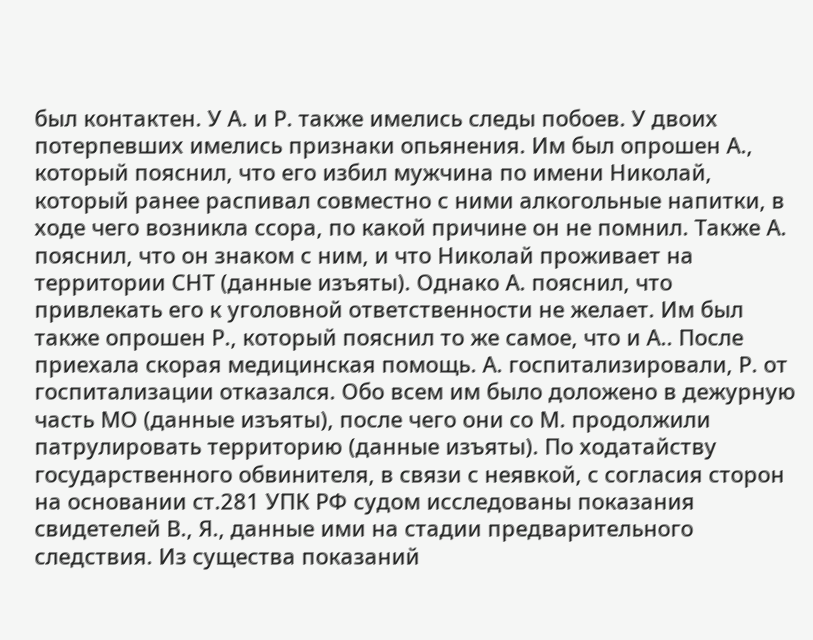был контактен. У А. и Р. также имелись следы побоев. У двоих потерпевших имелись признаки опьянения. Им был опрошен А., который пояснил, что его избил мужчина по имени Николай, который ранее распивал совместно с ними алкогольные напитки, в ходе чего возникла ссора, по какой причине он не помнил. Также А. пояснил, что он знаком с ним, и что Николай проживает на территории СНТ (данные изъяты). Однако А. пояснил, что привлекать его к уголовной ответственности не желает. Им был также опрошен Р., который пояснил то же самое, что и А.. После приехала скорая медицинская помощь. А. госпитализировали, Р. от госпитализации отказался. Обо всем им было доложено в дежурную часть МО (данные изъяты), после чего они со М. продолжили патрулировать территорию (данные изъяты). По ходатайству государственного обвинителя, в связи с неявкой, с согласия сторон на основании ст.281 УПК РФ судом исследованы показания свидетелей В., Я., данные ими на стадии предварительного следствия. Из существа показаний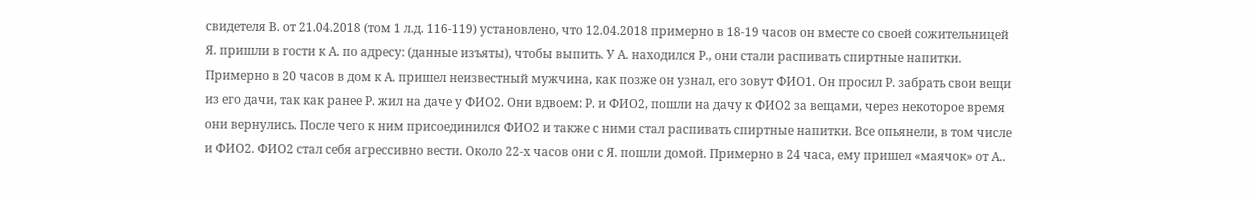свидетеля В. от 21.04.2018 (том 1 л.д. 116-119) установлено, что 12.04.2018 примерно в 18-19 часов он вместе со своей сожительницей Я. пришли в гости к А. по адресу: (данные изъяты), чтобы выпить. У А. находился Р., они стали распивать спиртные напитки. Примерно в 20 часов в дом к А. пришел неизвестный мужчина, как позже он узнал, его зовут ФИО1. Он просил Р. забрать свои вещи из его дачи, так как ранее Р. жил на даче у ФИО2. Они вдвоем: Р. и ФИО2, пошли на дачу к ФИО2 за вещами, через некоторое время они вернулись. После чего к ним присоединился ФИО2 и также с ними стал распивать спиртные напитки. Все опьянели, в том числе и ФИО2. ФИО2 стал себя агрессивно вести. Около 22-х часов они с Я. пошли домой. Примерно в 24 часа, ему пришел «маячок» от А..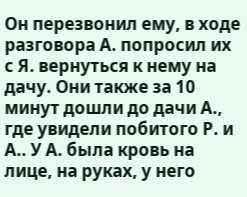Он перезвонил ему, в ходе разговора А. попросил их с Я. вернуться к нему на дачу. Они также за 10 минут дошли до дачи А., где увидели побитого Р. и А.. У А. была кровь на лице, на руках, у него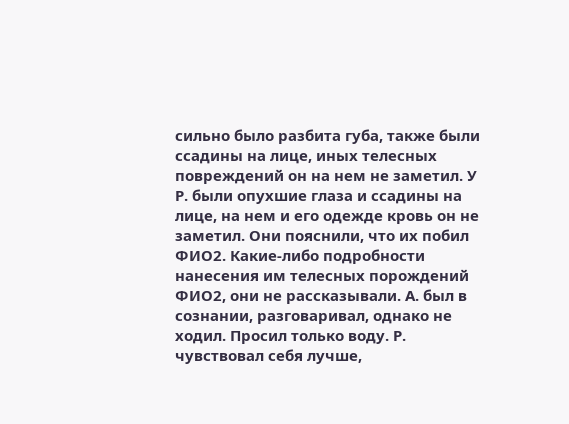сильно было разбита губа, также были ссадины на лице, иных телесных повреждений он на нем не заметил. У Р. были опухшие глаза и ссадины на лице, на нем и его одежде кровь он не заметил. Они пояснили, что их побил ФИО2. Какие-либо подробности нанесения им телесных порождений ФИО2, они не рассказывали. А. был в сознании, разговаривал, однако не ходил. Просил только воду. Р. чувствовал себя лучше,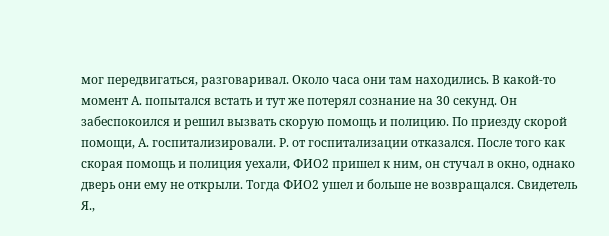мог передвигаться, разговаривал. Около часа они там находились. В какой-то момент А. попытался встать и тут же потерял сознание на 30 секунд. Он забеспокоился и решил вызвать скорую помощь и полицию. По приезду скорой помощи, А. госпитализировали. Р. от госпитализации отказался. После того как скорая помощь и полиция уехали, ФИО2 пришел к ним, он стучал в окно, однако дверь они ему не открыли. Тогда ФИО2 ушел и больше не возвращался. Свидетель Я.,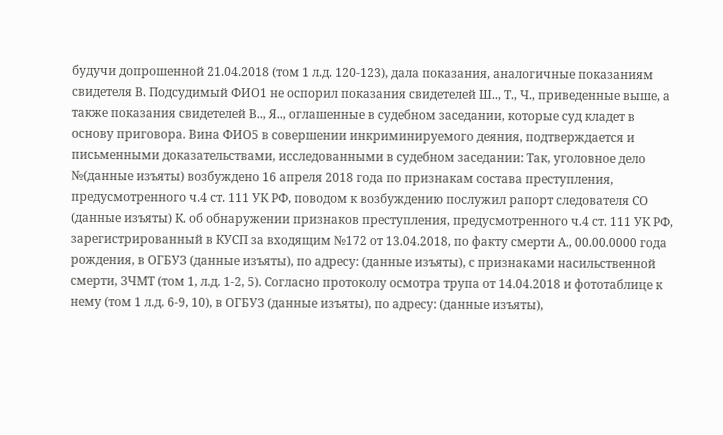будучи допрошенной 21.04.2018 (том 1 л.д. 120-123), дала показания, аналогичные показаниям свидетеля В. Подсудимый ФИО1 не оспорил показания свидетелей Ш.., Т., Ч., приведенные выше, а также показания свидетелей В.., Я.., оглашенные в судебном заседании, которые суд кладет в основу приговора. Вина ФИО5 в совершении инкриминируемого деяния, подтверждается и письменными доказательствами, исследованными в судебном заседании: Так, уголовное дело №(данные изъяты) возбуждено 16 апреля 2018 года по признакам состава преступления, предусмотренного ч.4 ст. 111 УК РФ, поводом к возбуждению послужил рапорт следователя СО (данные изъяты) К. об обнаружении признаков преступления, предусмотренного ч.4 ст. 111 УК РФ, зарегистрированный в КУСП за входящим №172 от 13.04.2018, по факту смерти А., 00.00.0000 года рождения, в ОГБУЗ (данные изъяты), по адресу: (данные изъяты), с признаками насильственной смерти, ЗЧМТ (том 1, л.д. 1-2, 5). Согласно протоколу осмотра трупа от 14.04.2018 и фототаблице к нему (том 1 л.д. 6-9, 10), в ОГБУЗ (данные изъяты), по адресу: (данные изъяты),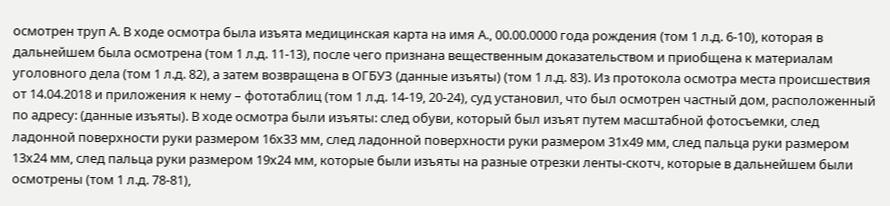осмотрен труп А. В ходе осмотра была изъята медицинская карта на имя А., 00.00.0000 года рождения (том 1 л.д. 6-10), которая в дальнейшем была осмотрена (том 1 л.д. 11-13), после чего признана вещественным доказательством и приобщена к материалам уголовного дела (том 1 л.д. 82), а затем возвращена в ОГБУЗ (данные изъяты) (том 1 л.д. 83). Из протокола осмотра места происшествия от 14.04.2018 и приложения к нему – фототаблиц (том 1 л.д. 14-19, 20-24), суд установил, что был осмотрен частный дом, расположенный по адресу: (данные изъяты). В ходе осмотра были изъяты: след обуви, который был изъят путем масштабной фотосъемки, след ладонной поверхности руки размером 16х33 мм, след ладонной поверхности руки размером 31х49 мм, след пальца руки размером 13х24 мм, след пальца руки размером 19х24 мм, которые были изъяты на разные отрезки ленты-скотч, которые в дальнейшем были осмотрены (том 1 л.д. 78-81),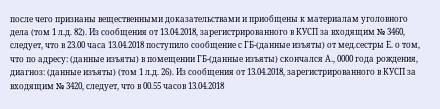после чего признаны вещественными доказательствами и приобщены к материалам уголовного дела (том 1 л.д. 82). Из сообщения от 13.04.2018, зарегистрированного в КУСП за входящим № 3460, следует, что в 23.00 часа 13.04.2018 поступило сообщение с ГБ-(данные изъяты) от мед.сестры Е. о том, что по адресу: (данные изъяты) в помещении ГБ-(данные изъяты) скончался А., 0000 года рождения, диагноз: (данные изъяты) (том 1 л.д. 26). Из сообщения от 13.04.2018, зарегистрированного в КУСП за входящим № 3420, следует, что в 00.55 часов 13.04.2018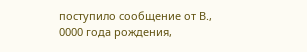поступило сообщение от В., 0000 года рождения,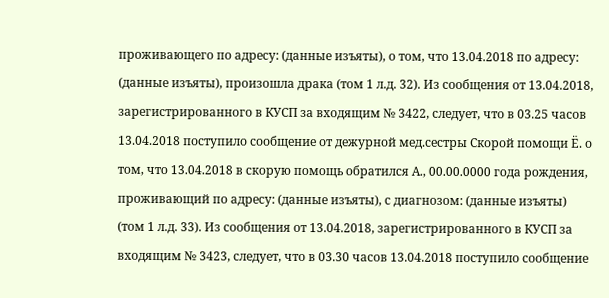проживающего по адресу: (данные изъяты), о том, что 13.04.2018 по адресу: (данные изъяты), произошла драка (том 1 л.д. 32). Из сообщения от 13.04.2018, зарегистрированного в КУСП за входящим № 3422, следует, что в 03.25 часов 13.04.2018 поступило сообщение от дежурной мед.сестры Скорой помощи Ё. о том, что 13.04.2018 в скорую помощь обратился А., 00.00.0000 года рождения, проживающий по адресу: (данные изъяты), с диагнозом: (данные изъяты) (том 1 л.д. 33). Из сообщения от 13.04.2018, зарегистрированного в КУСП за входящим № 3423, следует, что в 03.30 часов 13.04.2018 поступило сообщение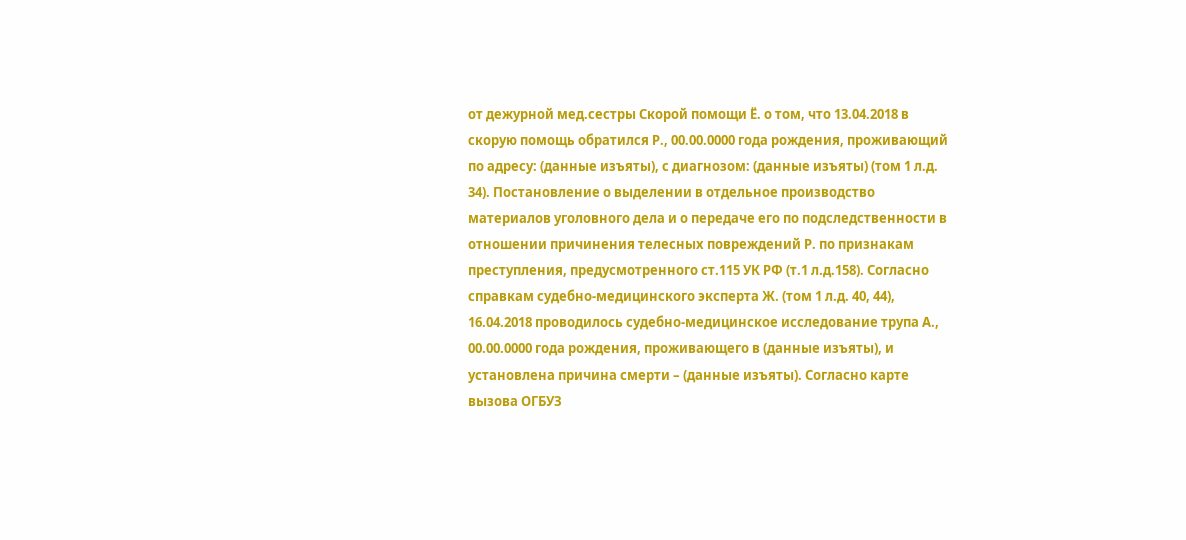от дежурной мед.сестры Скорой помощи Ё. о том, что 13.04.2018 в скорую помощь обратился Р., 00.00.0000 года рождения, проживающий по адресу: (данные изъяты), с диагнозом: (данные изъяты) (том 1 л.д. 34). Постановление о выделении в отдельное производство материалов уголовного дела и о передаче его по подследственности в отношении причинения телесных повреждений Р. по признакам преступления, предусмотренного ст.115 УК РФ (т.1 л.д.158). Согласно справкам судебно-медицинского эксперта Ж. (том 1 л.д. 40, 44), 16.04.2018 проводилось судебно-медицинское исследование трупа А., 00.00.0000 года рождения, проживающего в (данные изъяты), и установлена причина смерти – (данные изъяты). Согласно карте вызова ОГБУЗ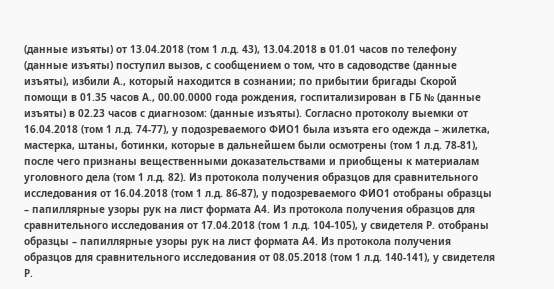(данные изъяты) от 13.04.2018 (том 1 л.д. 43), 13.04.2018 в 01.01 часов по телефону (данные изъяты) поступил вызов, с сообщением о том, что в садоводстве (данные изъяты), избили А., который находится в сознании; по прибытии бригады Скорой помощи в 01.35 часов А., 00.00.0000 года рождения, госпитализирован в ГБ № (данные изъяты) в 02.23 часов с диагнозом: (данные изъяты). Согласно протоколу выемки от 16.04.2018 (том 1 л.д. 74-77), у подозреваемого ФИО1 была изъята его одежда – жилетка, мастерка, штаны, ботинки, которые в дальнейшем были осмотрены (том 1 л.д. 78-81), после чего признаны вещественными доказательствами и приобщены к материалам уголовного дела (том 1 л.д. 82). Из протокола получения образцов для сравнительного исследования от 16.04.2018 (том 1 л.д. 86-87), у подозреваемого ФИО1 отобраны образцы – папиллярные узоры рук на лист формата А4. Из протокола получения образцов для сравнительного исследования от 17.04.2018 (том 1 л.д. 104-105), у свидетеля Р. отобраны образцы – папиллярные узоры рук на лист формата А4. Из протокола получения образцов для сравнительного исследования от 08.05.2018 (том 1 л.д. 140-141), у свидетеля Р.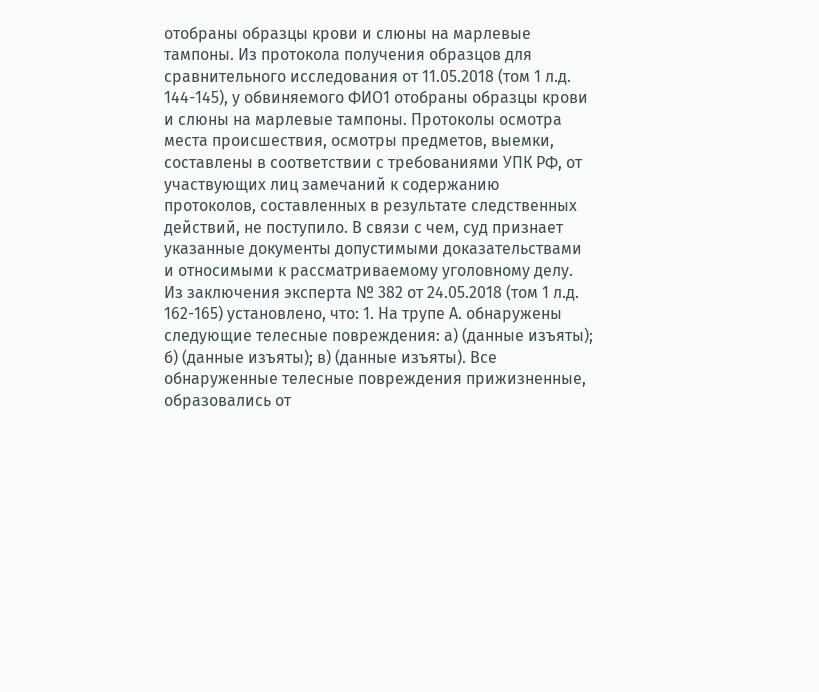отобраны образцы крови и слюны на марлевые тампоны. Из протокола получения образцов для сравнительного исследования от 11.05.2018 (том 1 л.д. 144-145), у обвиняемого ФИО1 отобраны образцы крови и слюны на марлевые тампоны. Протоколы осмотра места происшествия, осмотры предметов, выемки, составлены в соответствии с требованиями УПК РФ, от участвующих лиц замечаний к содержанию протоколов, составленных в результате следственных действий, не поступило. В связи с чем, суд признает указанные документы допустимыми доказательствами и относимыми к рассматриваемому уголовному делу. Из заключения эксперта № 382 от 24.05.2018 (том 1 л.д. 162-165) установлено, что: 1. На трупе А. обнаружены следующие телесные повреждения: а) (данные изъяты); б) (данные изъяты); в) (данные изъяты). Все обнаруженные телесные повреждения прижизненные, образовались от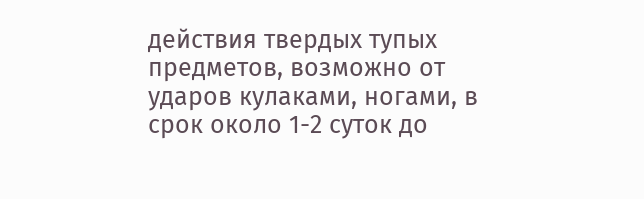действия твердых тупых предметов, возможно от ударов кулаками, ногами, в срок около 1-2 суток до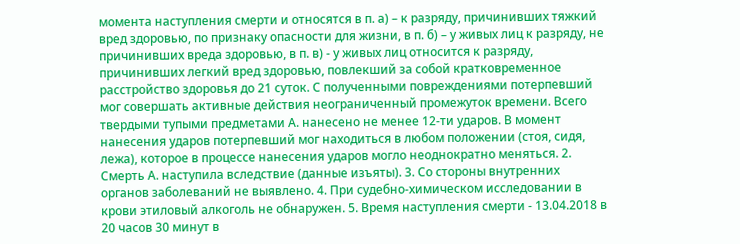момента наступления смерти и относятся в п. а) – к разряду, причинивших тяжкий вред здоровью, по признаку опасности для жизни, в п. б) – у живых лиц к разряду, не причинивших вреда здоровью, в п. в) - у живых лиц относится к разряду, причинивших легкий вред здоровью, повлекший за собой кратковременное расстройство здоровья до 21 суток. С полученными повреждениями потерпевший мог совершать активные действия неограниченный промежуток времени. Всего твердыми тупыми предметами А. нанесено не менее 12-ти ударов. В момент нанесения ударов потерпевший мог находиться в любом положении (стоя, сидя, лежа), которое в процессе нанесения ударов могло неоднократно меняться. 2. Смерть А. наступила вследствие (данные изъяты). 3. Со стороны внутренних органов заболеваний не выявлено. 4. При судебно-химическом исследовании в крови этиловый алкоголь не обнаружен. 5. Время наступления смерти - 13.04.2018 в 20 часов 30 минут в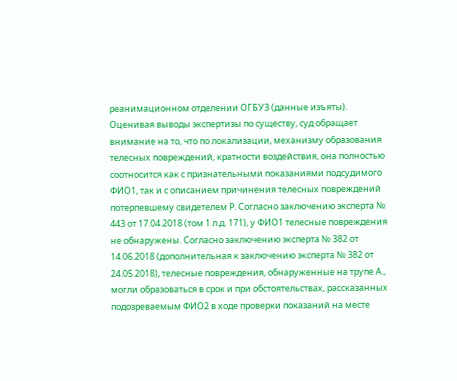реанимационном отделении ОГБУЗ (данные изъяты). Оценивая выводы экспертизы по существу, суд обращает внимание на то, что по локализации, механизму образования телесных повреждений, кратности воздействия, она полностью соотносится как с признательными показаниями подсудимого ФИО1, так и с описанием причинения телесных повреждений потерпевшему свидетелем Р. Согласно заключению эксперта № 443 от 17.04.2018 (том 1 л.д. 171), у ФИО1 телесные повреждения не обнаружены. Согласно заключению эксперта № 382 от 14.06.2018 (дополнительная к заключению эксперта № 382 от 24.05.2018), телесные повреждения, обнаруженные на трупе А., могли образоваться в срок и при обстоятельствах, рассказанных подозреваемым ФИО2 в ходе проверки показаний на месте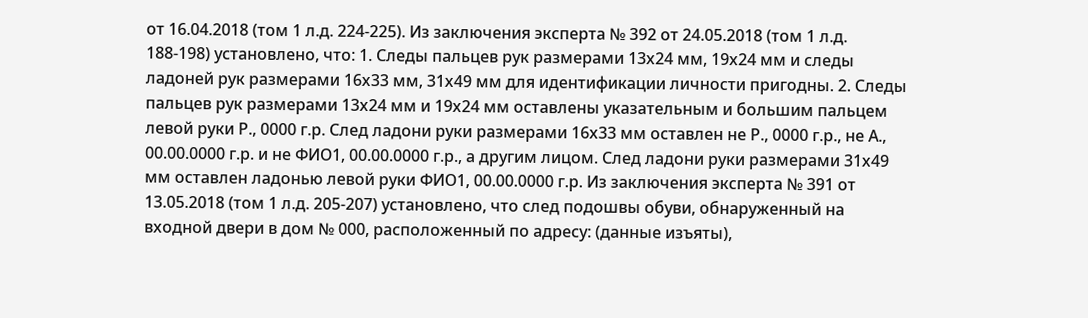от 16.04.2018 (том 1 л.д. 224-225). Из заключения эксперта № 392 от 24.05.2018 (том 1 л.д. 188-198) установлено, что: 1. Следы пальцев рук размерами 13х24 мм, 19х24 мм и следы ладоней рук размерами 16х33 мм, 31х49 мм для идентификации личности пригодны. 2. Следы пальцев рук размерами 13х24 мм и 19х24 мм оставлены указательным и большим пальцем левой руки Р., 0000 г.р. След ладони руки размерами 16х33 мм оставлен не Р., 0000 г.р., не А., 00.00.0000 г.р. и не ФИО1, 00.00.0000 г.р., а другим лицом. След ладони руки размерами 31х49 мм оставлен ладонью левой руки ФИО1, 00.00.0000 г.р. Из заключения эксперта № 391 от 13.05.2018 (том 1 л.д. 205-207) установлено, что след подошвы обуви, обнаруженный на входной двери в дом № 000, расположенный по адресу: (данные изъяты),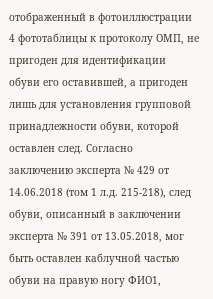отображенный в фотоиллюстрации 4 фототаблицы к протоколу ОМП, не пригоден для идентификации обуви его оставившей, а пригоден лишь для установления групповой принадлежности обуви, которой оставлен след. Согласно заключению эксперта № 429 от 14.06.2018 (том 1 л.д. 215-218), след обуви, описанный в заключении эксперта № 391 от 13.05.2018, мог быть оставлен каблучной частью обуви на правую ногу ФИО1,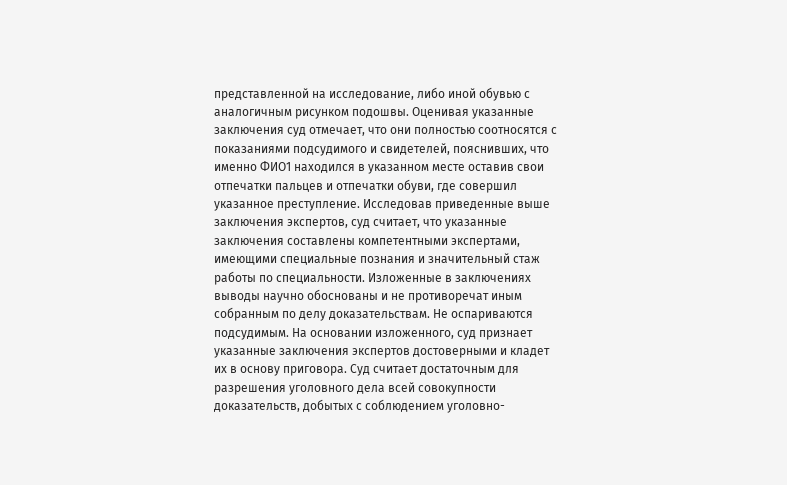представленной на исследование, либо иной обувью с аналогичным рисунком подошвы. Оценивая указанные заключения суд отмечает, что они полностью соотносятся с показаниями подсудимого и свидетелей, пояснивших, что именно ФИО1 находился в указанном месте оставив свои отпечатки пальцев и отпечатки обуви, где совершил указанное преступление. Исследовав приведенные выше заключения экспертов, суд считает, что указанные заключения составлены компетентными экспертами, имеющими специальные познания и значительный стаж работы по специальности. Изложенные в заключениях выводы научно обоснованы и не противоречат иным собранным по делу доказательствам. Не оспариваются подсудимым. На основании изложенного, суд признает указанные заключения экспертов достоверными и кладет их в основу приговора. Суд считает достаточным для разрешения уголовного дела всей совокупности доказательств, добытых с соблюдением уголовно-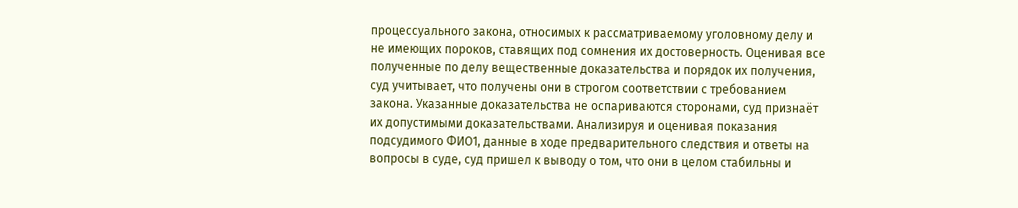процессуального закона, относимых к рассматриваемому уголовному делу и не имеющих пороков, ставящих под сомнения их достоверность. Оценивая все полученные по делу вещественные доказательства и порядок их получения, суд учитывает, что получены они в строгом соответствии с требованием закона. Указанные доказательства не оспариваются сторонами, суд признаёт их допустимыми доказательствами. Анализируя и оценивая показания подсудимого ФИО1, данные в ходе предварительного следствия и ответы на вопросы в суде, суд пришел к выводу о том, что они в целом стабильны и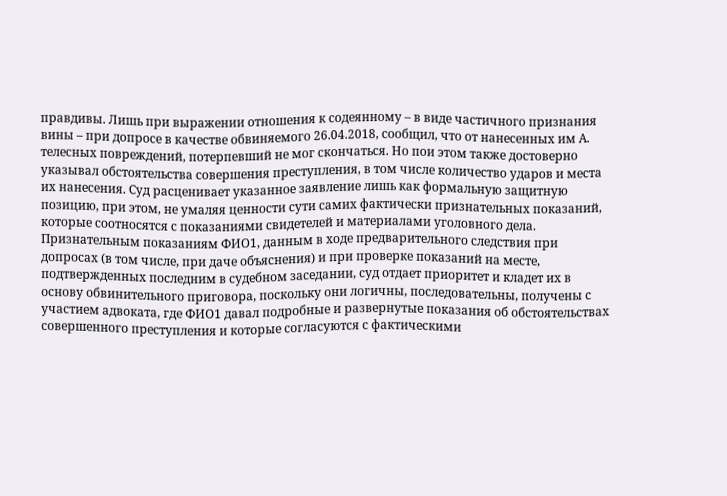правдивы. Лишь при выражении отношения к содеянному – в виде частичного признания вины – при допросе в качестве обвиняемого 26.04.2018, сообщил, что от нанесенных им А. телесных повреждений, потерпевший не мог скончаться. Но пои этом также достоверно указывал обстоятельства совершения преступления, в том числе количество ударов и места их нанесения. Суд расценивает указанное заявление лишь как формальную защитную позицию, при этом, не умаляя ценности сути самих фактически признательных показаний, которые соотносятся с показаниями свидетелей и материалами уголовного дела. Признательным показаниям ФИО1, данным в ходе предварительного следствия при допросах (в том числе, при даче объяснения) и при проверке показаний на месте, подтвержденных последним в судебном заседании, суд отдает приоритет и кладет их в основу обвинительного приговора, поскольку они логичны, последовательны, получены с участием адвоката, где ФИО1 давал подробные и развернутые показания об обстоятельствах совершенного преступления и которые согласуются с фактическими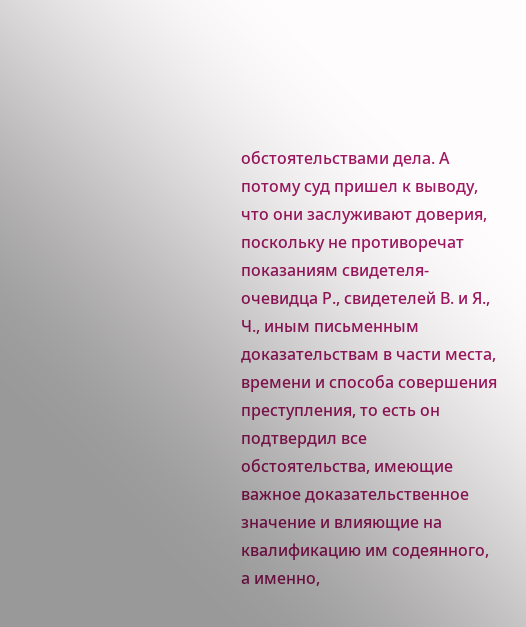обстоятельствами дела. А потому суд пришел к выводу, что они заслуживают доверия, поскольку не противоречат показаниям свидетеля-очевидца Р., свидетелей В. и Я., Ч., иным письменным доказательствам в части места, времени и способа совершения преступления, то есть он подтвердил все обстоятельства, имеющие важное доказательственное значение и влияющие на квалификацию им содеянного, а именно,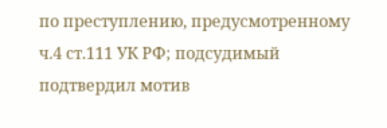по преступлению, предусмотренному ч.4 ст.111 УК РФ; подсудимый подтвердил мотив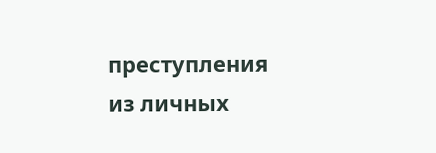преступления из личных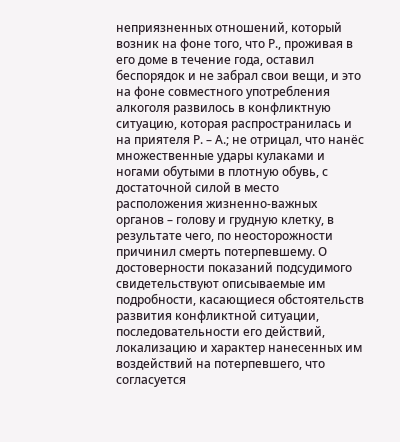неприязненных отношений, который возник на фоне того, что Р., проживая в его доме в течение года, оставил беспорядок и не забрал свои вещи, и это на фоне совместного употребления алкоголя развилось в конфликтную ситуацию, которая распространилась и на приятеля Р. – А.; не отрицал, что нанёс множественные удары кулаками и ногами обутыми в плотную обувь, с достаточной силой в место расположения жизненно-важных органов – голову и грудную клетку, в результате чего, по неосторожности причинил смерть потерпевшему. О достоверности показаний подсудимого свидетельствуют описываемые им подробности, касающиеся обстоятельств развития конфликтной ситуации, последовательности его действий, локализацию и характер нанесенных им воздействий на потерпевшего, что согласуется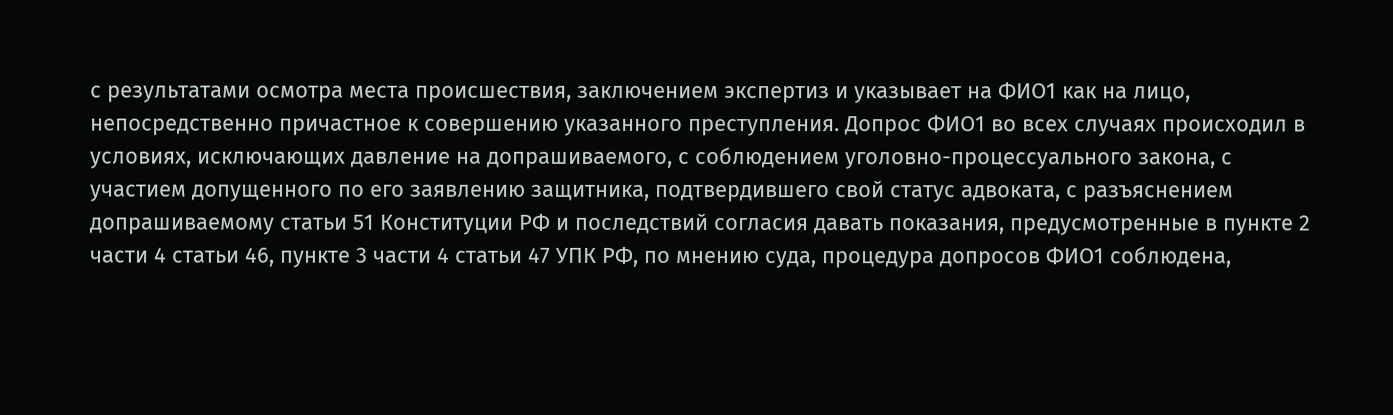с результатами осмотра места происшествия, заключением экспертиз и указывает на ФИО1 как на лицо, непосредственно причастное к совершению указанного преступления. Допрос ФИО1 во всех случаях происходил в условиях, исключающих давление на допрашиваемого, с соблюдением уголовно-процессуального закона, с участием допущенного по его заявлению защитника, подтвердившего свой статус адвоката, с разъяснением допрашиваемому статьи 51 Конституции РФ и последствий согласия давать показания, предусмотренные в пункте 2 части 4 статьи 46, пункте 3 части 4 статьи 47 УПК РФ, по мнению суда, процедура допросов ФИО1 соблюдена,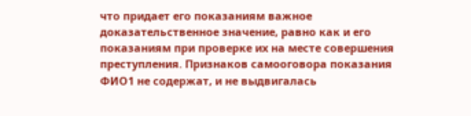что придает его показаниям важное доказательственное значение, равно как и его показаниям при проверке их на месте совершения преступления. Признаков самооговора показания ФИО1 не содержат, и не выдвигалась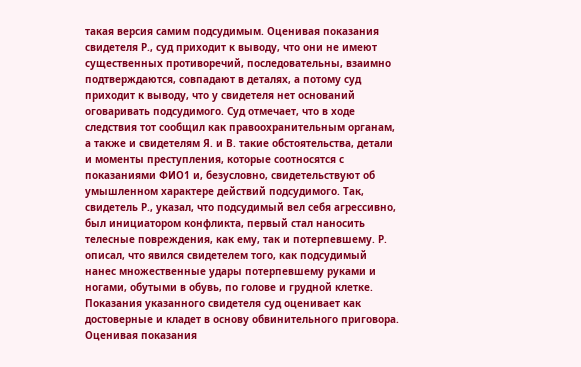такая версия самим подсудимым. Оценивая показания свидетеля Р., суд приходит к выводу, что они не имеют существенных противоречий, последовательны, взаимно подтверждаются, совпадают в деталях, а потому суд приходит к выводу, что у свидетеля нет оснований оговаривать подсудимого. Суд отмечает, что в ходе следствия тот сообщил как правоохранительным органам, а также и свидетелям Я. и В. такие обстоятельства, детали и моменты преступления, которые соотносятся с показаниями ФИО1 и, безусловно, свидетельствуют об умышленном характере действий подсудимого. Так, свидетель Р., указал, что подсудимый вел себя агрессивно, был инициатором конфликта, первый стал наносить телесные повреждения, как ему, так и потерпевшему. Р. описал, что явился свидетелем того, как подсудимый нанес множественные удары потерпевшему руками и ногами, обутыми в обувь, по голове и грудной клетке. Показания указанного свидетеля суд оценивает как достоверные и кладет в основу обвинительного приговора. Оценивая показания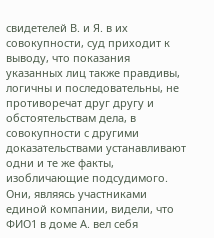свидетелей В. и Я. в их совокупности, суд приходит к выводу, что показания указанных лиц также правдивы, логичны и последовательны, не противоречат друг другу и обстоятельствам дела, в совокупности с другими доказательствами устанавливают одни и те же факты, изобличающие подсудимого. Они, являясь участниками единой компании, видели, что ФИО1 в доме А. вел себя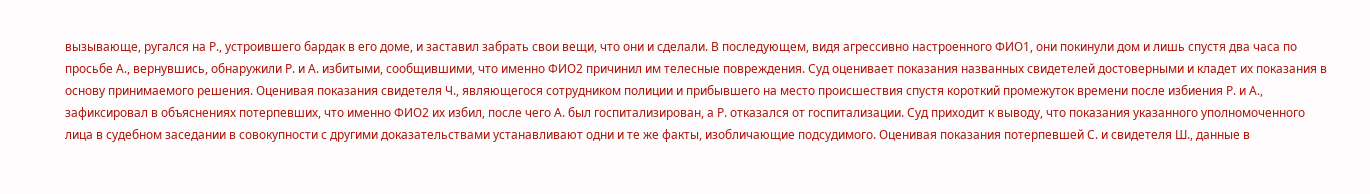вызывающе, ругался на Р., устроившего бардак в его доме, и заставил забрать свои вещи, что они и сделали. В последующем, видя агрессивно настроенного ФИО1, они покинули дом и лишь спустя два часа по просьбе А., вернувшись, обнаружили Р. и А. избитыми, сообщившими, что именно ФИО2 причинил им телесные повреждения. Суд оценивает показания названных свидетелей достоверными и кладет их показания в основу принимаемого решения. Оценивая показания свидетеля Ч., являющегося сотрудником полиции и прибывшего на место происшествия спустя короткий промежуток времени после избиения Р. и А., зафиксировал в объяснениях потерпевших, что именно ФИО2 их избил, после чего А. был госпитализирован, а Р. отказался от госпитализации. Суд приходит к выводу, что показания указанного уполномоченного лица в судебном заседании в совокупности с другими доказательствами устанавливают одни и те же факты, изобличающие подсудимого. Оценивая показания потерпевшей С. и свидетеля Ш., данные в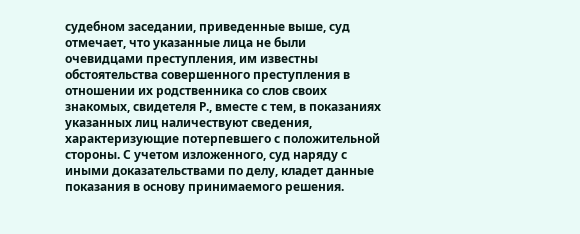судебном заседании, приведенные выше, суд отмечает, что указанные лица не были очевидцами преступления, им известны обстоятельства совершенного преступления в отношении их родственника со слов своих знакомых, свидетеля Р., вместе с тем, в показаниях указанных лиц наличествуют сведения, характеризующие потерпевшего с положительной стороны. С учетом изложенного, суд наряду с иными доказательствами по делу, кладет данные показания в основу принимаемого решения.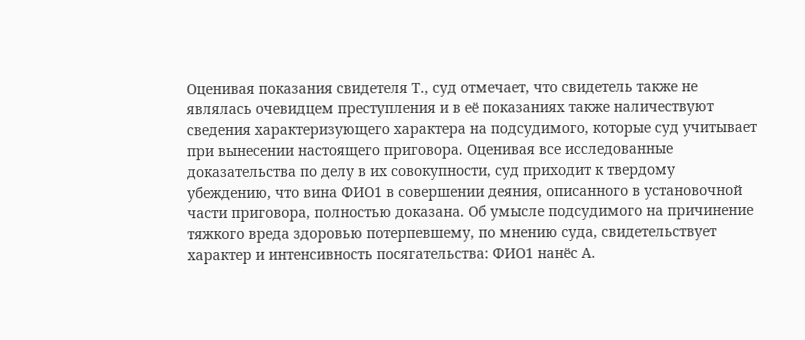Оценивая показания свидетеля Т., суд отмечает, что свидетель также не являлась очевидцем преступления и в её показаниях также наличествуют сведения характеризующего характера на подсудимого, которые суд учитывает при вынесении настоящего приговора. Оценивая все исследованные доказательства по делу в их совокупности, суд приходит к твердому убеждению, что вина ФИО1 в совершении деяния, описанного в установочной части приговора, полностью доказана. Об умысле подсудимого на причинение тяжкого вреда здоровью потерпевшему, по мнению суда, свидетельствует характер и интенсивность посягательства: ФИО1 нанёс А.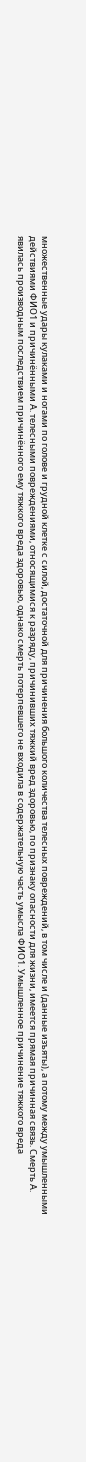множественные удары кулаками и ногами по голове и грудной клетке с силой, достаточной для причинения большого количества телесных повреждений, в том числе и (данные изъяты), а потому между умышленными действиями ФИО1 и причинёнными А. телесными повреждениями, относящимися к разряду, причинивших тяжкий вред здоровью, по признаку опасности для жизни, имеется прямая причинная связь. Смерть А. явилась производным последствием причинённого ему тяжкого вреда здоровью, однако смерть потерпевшего не входила в содержательную часть умысла ФИО1. Умышленное причинение тяжкого вреда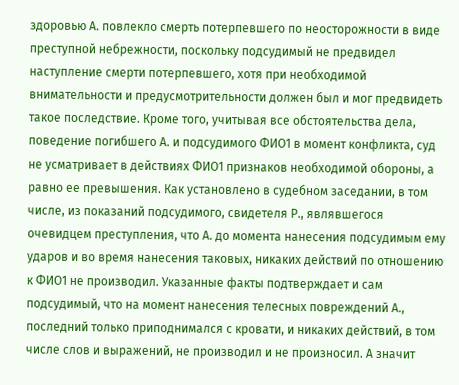здоровью А. повлекло смерть потерпевшего по неосторожности в виде преступной небрежности, поскольку подсудимый не предвидел наступление смерти потерпевшего, хотя при необходимой внимательности и предусмотрительности должен был и мог предвидеть такое последствие. Кроме того, учитывая все обстоятельства дела, поведение погибшего А. и подсудимого ФИО1 в момент конфликта, суд не усматривает в действиях ФИО1 признаков необходимой обороны, а равно ее превышения. Как установлено в судебном заседании, в том числе, из показаний подсудимого, свидетеля Р., являвшегося очевидцем преступления, что А. до момента нанесения подсудимым ему ударов и во время нанесения таковых, никаких действий по отношению к ФИО1 не производил. Указанные факты подтверждает и сам подсудимый, что на момент нанесения телесных повреждений А., последний только приподнимался с кровати, и никаких действий, в том числе слов и выражений, не производил и не произносил. А значит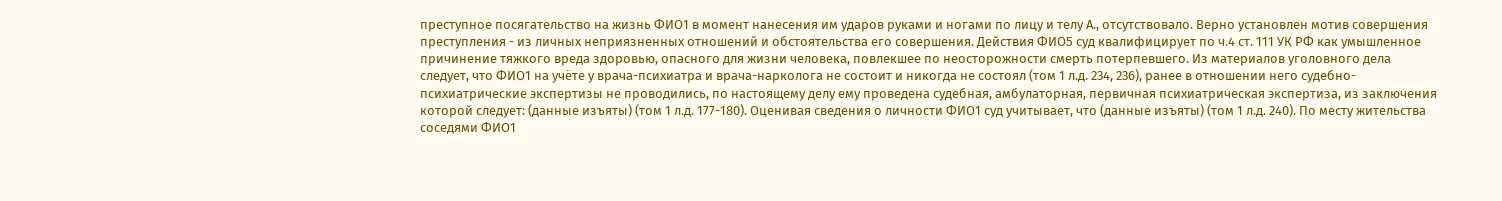преступное посягательство на жизнь ФИО1 в момент нанесения им ударов руками и ногами по лицу и телу А., отсутствовало. Верно установлен мотив совершения преступления - из личных неприязненных отношений и обстоятельства его совершения. Действия ФИО5 суд квалифицирует по ч.4 ст. 111 УК РФ как умышленное причинение тяжкого вреда здоровью, опасного для жизни человека, повлекшее по неосторожности смерть потерпевшего. Из материалов уголовного дела следует, что ФИО1 на учёте у врача-психиатра и врача-нарколога не состоит и никогда не состоял (том 1 л.д. 234, 236), ранее в отношении него судебно-психиатрические экспертизы не проводились, по настоящему делу ему проведена судебная, амбулаторная, первичная психиатрическая экспертиза, из заключения которой следует: (данные изъяты) (том 1 л.д. 177-180). Оценивая сведения о личности ФИО1 суд учитывает, что (данные изъяты) (том 1 л.д. 240). По месту жительства соседями ФИО1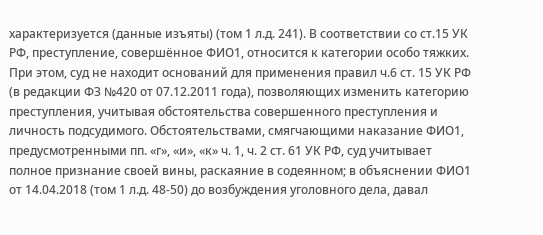характеризуется (данные изъяты) (том 1 л.д. 241). В соответствии со ст.15 УК РФ, преступление, совершённое ФИО1, относится к категории особо тяжких. При этом, суд не находит оснований для применения правил ч.6 ст. 15 УК РФ (в редакции ФЗ №420 от 07.12.2011 года), позволяющих изменить категорию преступления, учитывая обстоятельства совершенного преступления и личность подсудимого. Обстоятельствами, смягчающими наказание ФИО1, предусмотренными пп. «г», «и», «к» ч. 1, ч. 2 ст. 61 УК РФ, суд учитывает полное признание своей вины, раскаяние в содеянном; в объяснении ФИО1 от 14.04.2018 (том 1 л.д. 48-50) до возбуждения уголовного дела, давал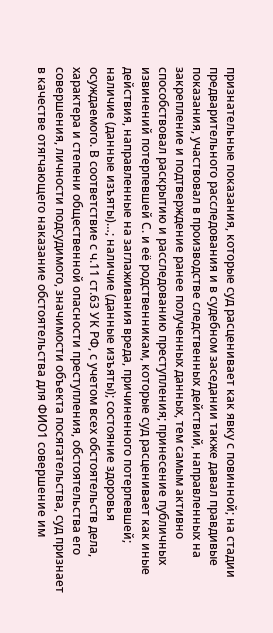признательные показания, которые суд расценивает как явку с повинной; на стадии предварительного расследования и в судебном заседании также давал правдивые показания, участвовал в производстве следственных действий, направленных на закрепление и подтверждение ранее полученных данных, тем самым активно способствовал раскрытию и расследованию преступления; принесение публичных извинений потерпевшей С. и её родственникам, которые суд расценивает как иные действия, направленные на заглаживания вреда, причиненного потерпевшей; наличие (данные изъяты)…; наличие (данные изъяты); состояние здоровья осуждаемого. В соответствие с ч.11 ст.63 УК РФ, с учетом всех обстоятельств дела, характера и степени общественной опасности преступления, обстоятельства его совершения, личности подсудимого, значимости объекта посягательства, суд признает в качестве отягчающего наказание обстоятельства для ФИО1 совершение им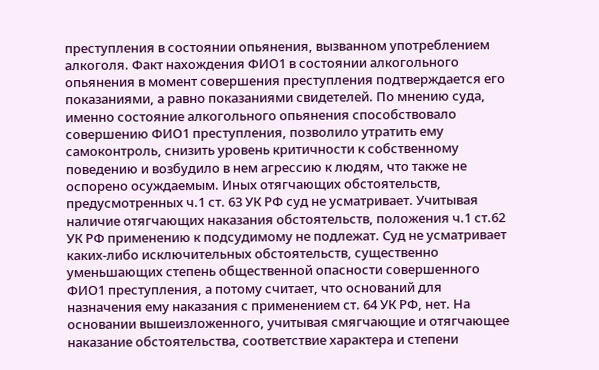преступления в состоянии опьянения, вызванном употреблением алкоголя. Факт нахождения ФИО1 в состоянии алкогольного опьянения в момент совершения преступления подтверждается его показаниями, а равно показаниями свидетелей. По мнению суда, именно состояние алкогольного опьянения способствовало совершению ФИО1 преступления, позволило утратить ему самоконтроль, снизить уровень критичности к собственному поведению и возбудило в нем агрессию к людям, что также не оспорено осуждаемым. Иных отягчающих обстоятельств, предусмотренных ч.1 ст. 63 УК РФ суд не усматривает. Учитывая наличие отягчающих наказания обстоятельств, положения ч.1 ст.62 УК РФ применению к подсудимому не подлежат. Суд не усматривает каких-либо исключительных обстоятельств, существенно уменьшающих степень общественной опасности совершенного ФИО1 преступления, а потому считает, что оснований для назначения ему наказания с применением ст. 64 УК РФ, нет. На основании вышеизложенного, учитывая смягчающие и отягчающее наказание обстоятельства, соответствие характера и степени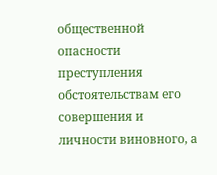общественной опасности преступления обстоятельствам его совершения и личности виновного, а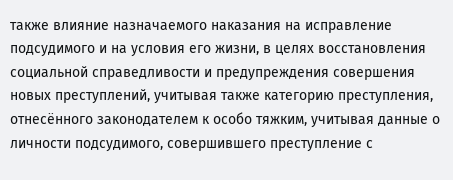также влияние назначаемого наказания на исправление подсудимого и на условия его жизни, в целях восстановления социальной справедливости и предупреждения совершения новых преступлений, учитывая также категорию преступления, отнесённого законодателем к особо тяжким, учитывая данные о личности подсудимого, совершившего преступление с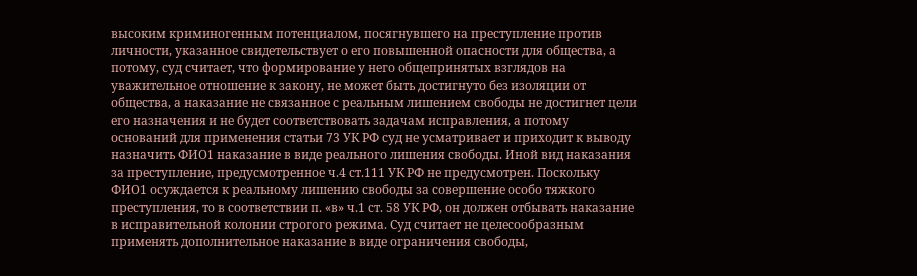высоким криминогенным потенциалом, посягнувшего на преступление против личности, указанное свидетельствует о его повышенной опасности для общества, а потому, суд считает, что формирование у него общепринятых взглядов на уважительное отношение к закону, не может быть достигнуто без изоляции от общества, а наказание не связанное с реальным лишением свободы не достигнет цели его назначения и не будет соответствовать задачам исправления, а потому оснований для применения статьи 73 УК РФ суд не усматривает и приходит к выводу назначить ФИО1 наказание в виде реального лишения свободы. Иной вид наказания за преступление, предусмотренное ч.4 ст.111 УК РФ не предусмотрен. Поскольку ФИО1 осуждается к реальному лишению свободы за совершение особо тяжкого преступления, то в соответствии п. «в» ч.1 ст. 58 УК РФ, он должен отбывать наказание в исправительной колонии строгого режима. Суд считает не целесообразным применять дополнительное наказание в виде ограничения свободы,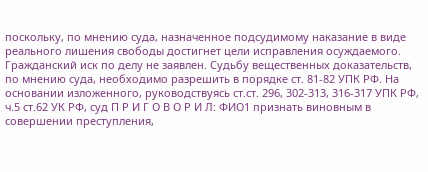поскольку, по мнению суда, назначенное подсудимому наказание в виде реального лишения свободы достигнет цели исправления осуждаемого. Гражданский иск по делу не заявлен. Судьбу вещественных доказательств, по мнению суда, необходимо разрешить в порядке ст. 81-82 УПК РФ. На основании изложенного, руководствуясь ст.ст. 296, 302-313, 316-317 УПК РФ, ч.5 ст.62 УК РФ, суд П Р И Г О В О Р И Л: ФИО1 признать виновным в совершении преступления,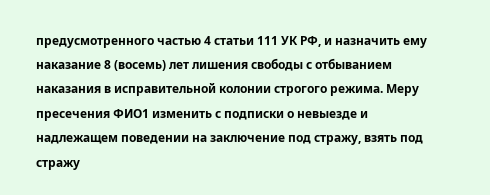предусмотренного частью 4 статьи 111 УК РФ, и назначить ему наказание 8 (восемь) лет лишения свободы с отбыванием наказания в исправительной колонии строгого режима. Меру пресечения ФИО1 изменить с подписки о невыезде и надлежащем поведении на заключение под стражу, взять под стражу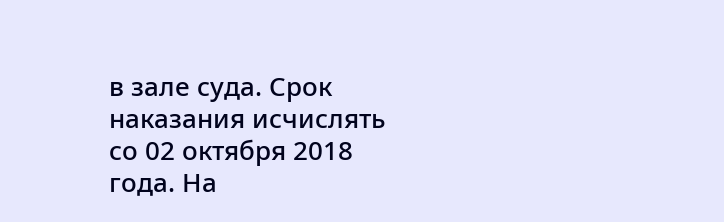в зале суда. Срок наказания исчислять со 02 октября 2018 года. На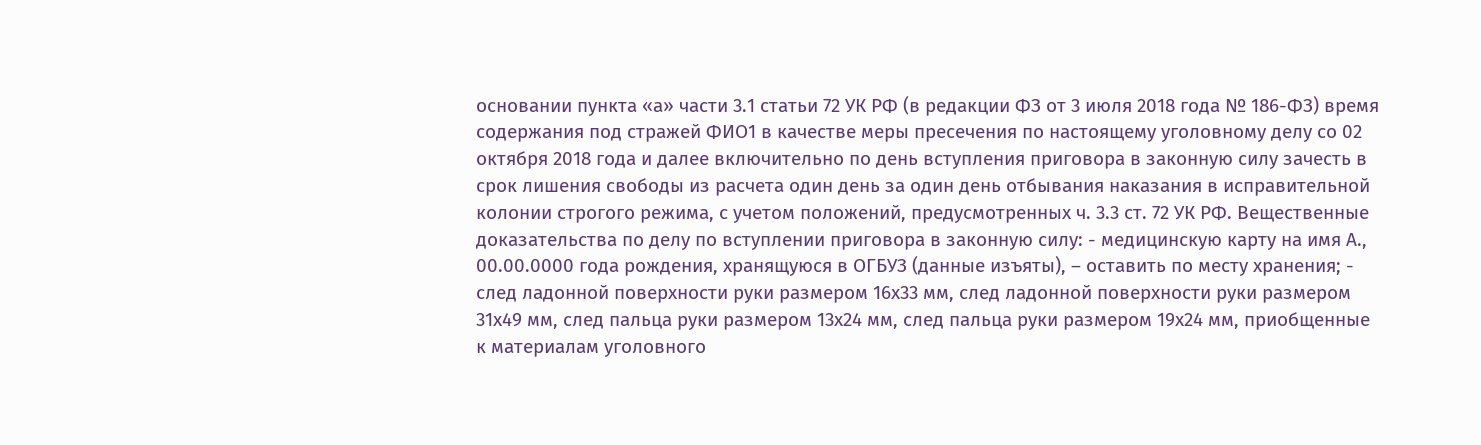основании пункта «а» части 3.1 статьи 72 УК РФ (в редакции ФЗ от 3 июля 2018 года № 186-ФЗ) время содержания под стражей ФИО1 в качестве меры пресечения по настоящему уголовному делу со 02 октября 2018 года и далее включительно по день вступления приговора в законную силу зачесть в срок лишения свободы из расчета один день за один день отбывания наказания в исправительной колонии строгого режима, с учетом положений, предусмотренных ч. 3.3 ст. 72 УК РФ. Вещественные доказательства по делу по вступлении приговора в законную силу: - медицинскую карту на имя А., 00.00.0000 года рождения, хранящуюся в ОГБУЗ (данные изъяты), – оставить по месту хранения; - след ладонной поверхности руки размером 16х33 мм, след ладонной поверхности руки размером 31х49 мм, след пальца руки размером 13х24 мм, след пальца руки размером 19х24 мм, приобщенные к материалам уголовного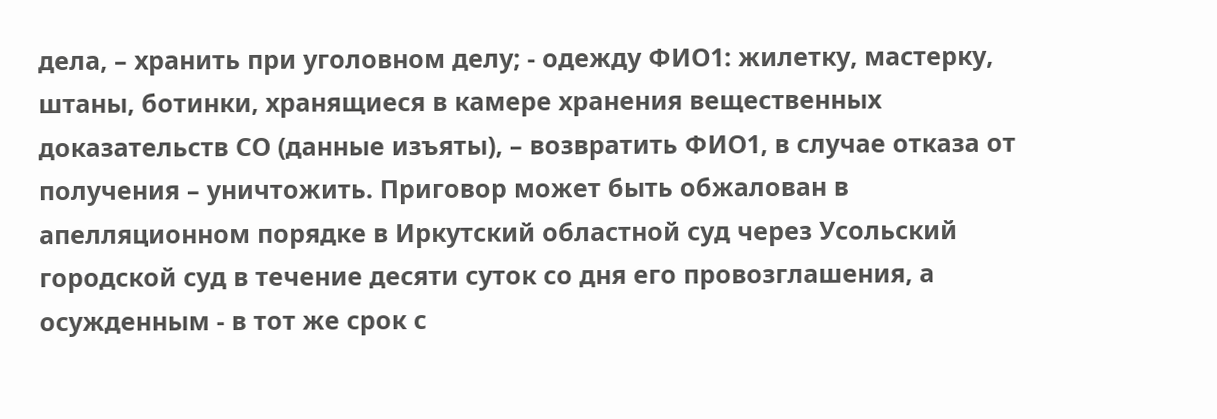дела, – хранить при уголовном делу; - одежду ФИО1: жилетку, мастерку, штаны, ботинки, хранящиеся в камере хранения вещественных доказательств СО (данные изъяты), – возвратить ФИО1, в случае отказа от получения – уничтожить. Приговор может быть обжалован в апелляционном порядке в Иркутский областной суд через Усольский городской суд в течение десяти суток со дня его провозглашения, а осужденным - в тот же срок с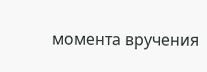момента вручения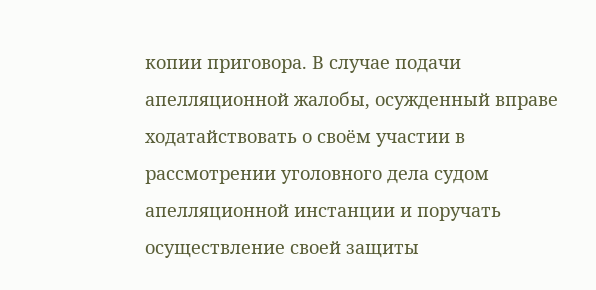копии приговора. В случае подачи апелляционной жалобы, осужденный вправе ходатайствовать о своём участии в рассмотрении уголовного дела судом апелляционной инстанции и поручать осуществление своей защиты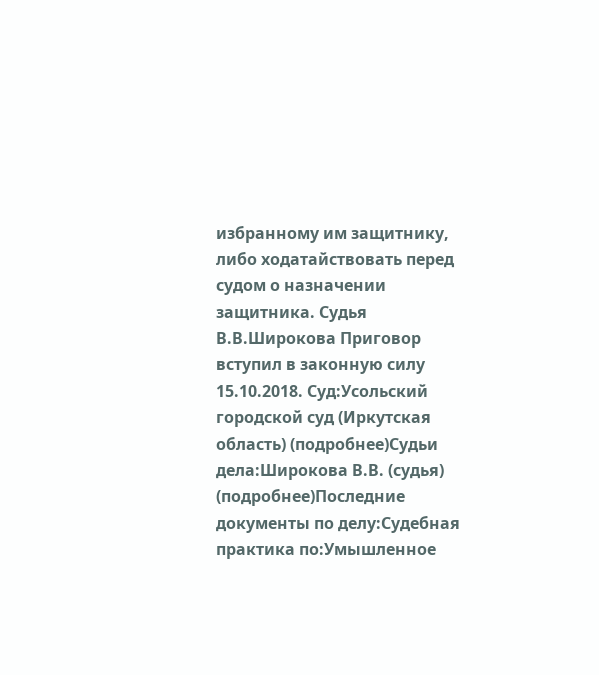избранному им защитнику, либо ходатайствовать перед судом о назначении защитника. Судья В.В.Широкова Приговор вступил в законную силу 15.10.2018. Суд:Усольский городской суд (Иркутская область) (подробнее)Судьи дела:Широкова В.В. (судья) (подробнее)Последние документы по делу:Судебная практика по:Умышленное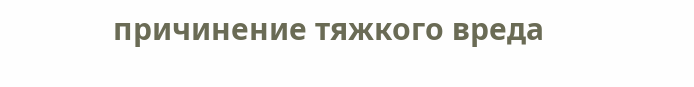причинение тяжкого вреда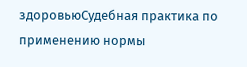здоровьюСудебная практика по применению нормы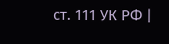ст. 111 УК РФ |